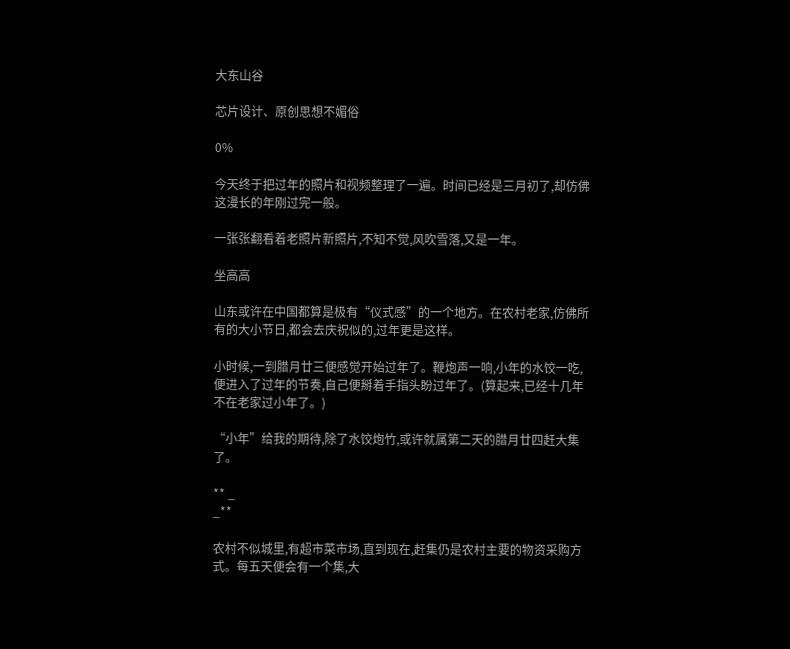大东山谷

芯片设计、原创思想不媚俗

0%

今天终于把过年的照片和视频整理了一遍。时间已经是三月初了,却仿佛这漫长的年刚过完一般。

一张张翻看着老照片新照片,不知不觉,风吹雪落,又是一年。

坐高高

山东或许在中国都算是极有“仪式感”的一个地方。在农村老家,仿佛所有的大小节日,都会去庆祝似的,过年更是这样。

小时候,一到腊月廿三便感觉开始过年了。鞭炮声一响,小年的水饺一吃,便进入了过年的节奏,自己便掰着手指头盼过年了。(算起来,已经十几年不在老家过小年了。)

“小年”给我的期待,除了水饺炮竹,或许就属第二天的腊月廿四赶大集了。

** _
_**

农村不似城里,有超市菜市场,直到现在,赶集仍是农村主要的物资采购方式。每五天便会有一个集,大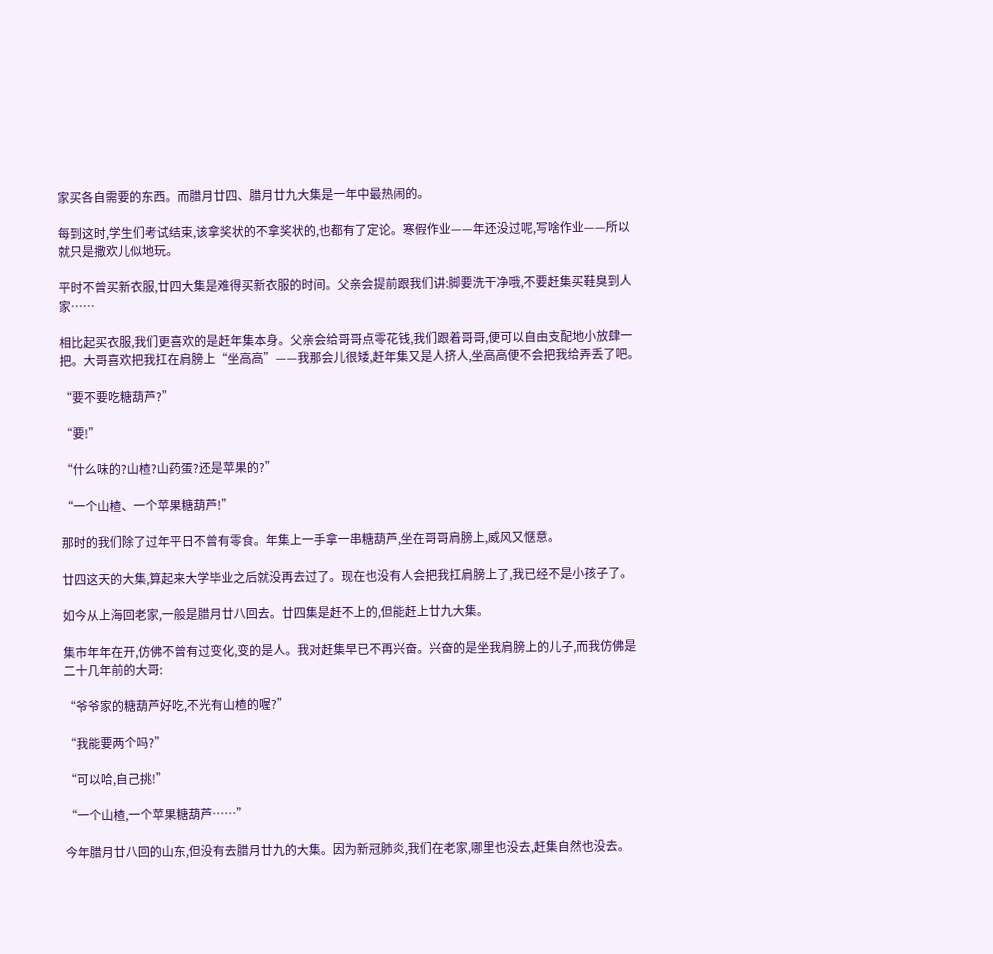家买各自需要的东西。而腊月廿四、腊月廿九大集是一年中最热闹的。

每到这时,学生们考试结束,该拿奖状的不拿奖状的,也都有了定论。寒假作业——年还没过呢,写啥作业——所以就只是撒欢儿似地玩。

平时不曾买新衣服,廿四大集是难得买新衣服的时间。父亲会提前跟我们讲:脚要洗干净哦,不要赶集买鞋臭到人家……

相比起买衣服,我们更喜欢的是赶年集本身。父亲会给哥哥点零花钱,我们跟着哥哥,便可以自由支配地小放肆一把。大哥喜欢把我扛在肩膀上“坐高高”——我那会儿很矮,赶年集又是人挤人,坐高高便不会把我给弄丢了吧。

“要不要吃糖葫芦?”

“要!”

“什么味的?山楂?山药蛋?还是苹果的?”

“一个山楂、一个苹果糖葫芦!”

那时的我们除了过年平日不曾有零食。年集上一手拿一串糖葫芦,坐在哥哥肩膀上,威风又惬意。

廿四这天的大集,算起来大学毕业之后就没再去过了。现在也没有人会把我扛肩膀上了,我已经不是小孩子了。

如今从上海回老家,一般是腊月廿八回去。廿四集是赶不上的,但能赶上廿九大集。

集市年年在开,仿佛不曾有过变化,变的是人。我对赶集早已不再兴奋。兴奋的是坐我肩膀上的儿子,而我仿佛是二十几年前的大哥:

“爷爷家的糖葫芦好吃,不光有山楂的喔?”

“我能要两个吗?”

“可以哈,自己挑!”

“一个山楂,一个苹果糖葫芦……”

今年腊月廿八回的山东,但没有去腊月廿九的大集。因为新冠肺炎,我们在老家,哪里也没去,赶集自然也没去。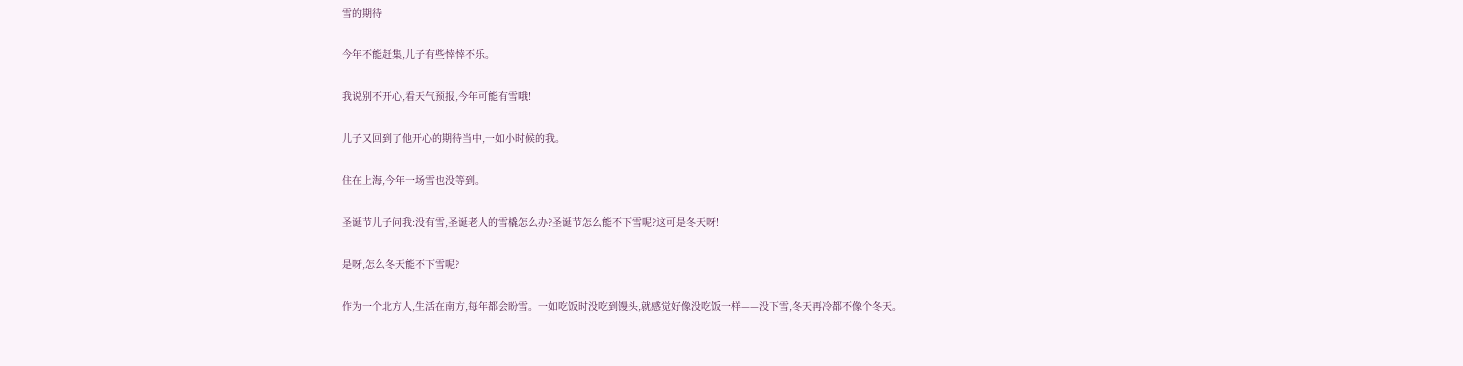雪的期待

今年不能赶集,儿子有些悻悻不乐。

我说别不开心,看天气预报,今年可能有雪哦!

儿子又回到了他开心的期待当中,一如小时候的我。

住在上海,今年一场雪也没等到。

圣诞节儿子问我:没有雪,圣诞老人的雪橇怎么办?圣诞节怎么能不下雪呢?这可是冬天呀!

是呀,怎么冬天能不下雪呢?

作为一个北方人,生活在南方,每年都会盼雪。一如吃饭时没吃到馒头,就感觉好像没吃饭一样——没下雪,冬天再冷都不像个冬天。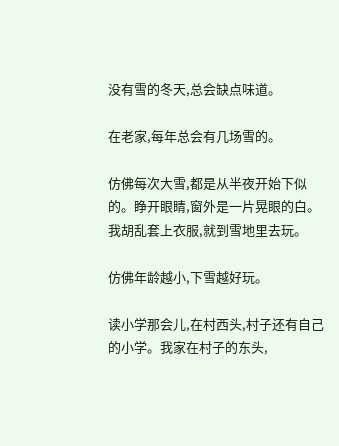没有雪的冬天,总会缺点味道。

在老家,每年总会有几场雪的。

仿佛每次大雪,都是从半夜开始下似的。睁开眼睛,窗外是一片晃眼的白。我胡乱套上衣服,就到雪地里去玩。

仿佛年龄越小,下雪越好玩。

读小学那会儿,在村西头,村子还有自己的小学。我家在村子的东头,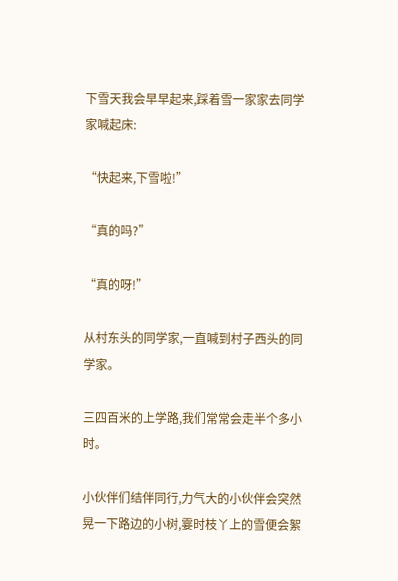下雪天我会早早起来,踩着雪一家家去同学家喊起床:

“快起来,下雪啦!”

“真的吗?”

“真的呀!”

从村东头的同学家,一直喊到村子西头的同学家。

三四百米的上学路,我们常常会走半个多小时。

小伙伴们结伴同行,力气大的小伙伴会突然晃一下路边的小树,霎时枝丫上的雪便会絮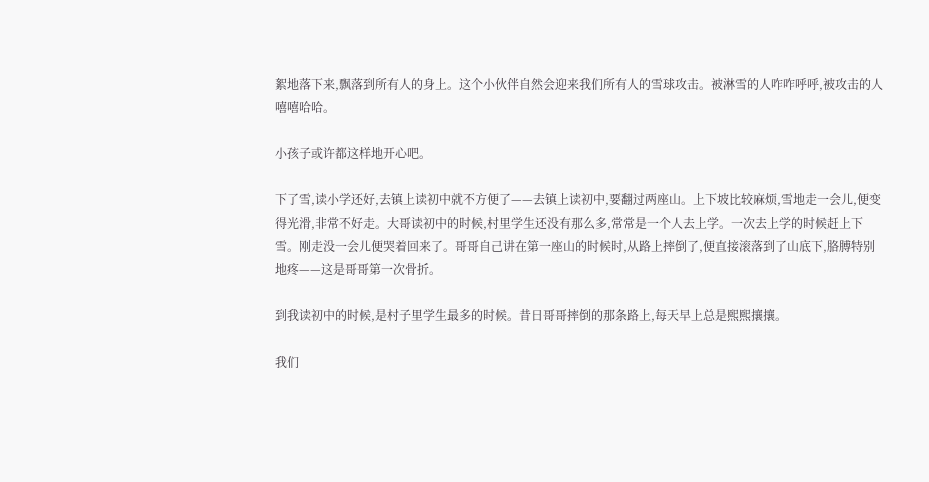絮地落下来,飘落到所有人的身上。这个小伙伴自然会迎来我们所有人的雪球攻击。被淋雪的人咋咋呼呼,被攻击的人嘻嘻哈哈。

小孩子或许都这样地开心吧。

下了雪,读小学还好,去镇上读初中就不方便了——去镇上读初中,要翻过两座山。上下坡比较麻烦,雪地走一会儿,便变得光滑,非常不好走。大哥读初中的时候,村里学生还没有那么多,常常是一个人去上学。一次去上学的时候赶上下雪。刚走没一会儿便哭着回来了。哥哥自己讲在第一座山的时候时,从路上摔倒了,便直接滚落到了山底下,胳膊特别地疼——这是哥哥第一次骨折。

到我读初中的时候,是村子里学生最多的时候。昔日哥哥摔倒的那条路上,每天早上总是熙熙攘攘。

我们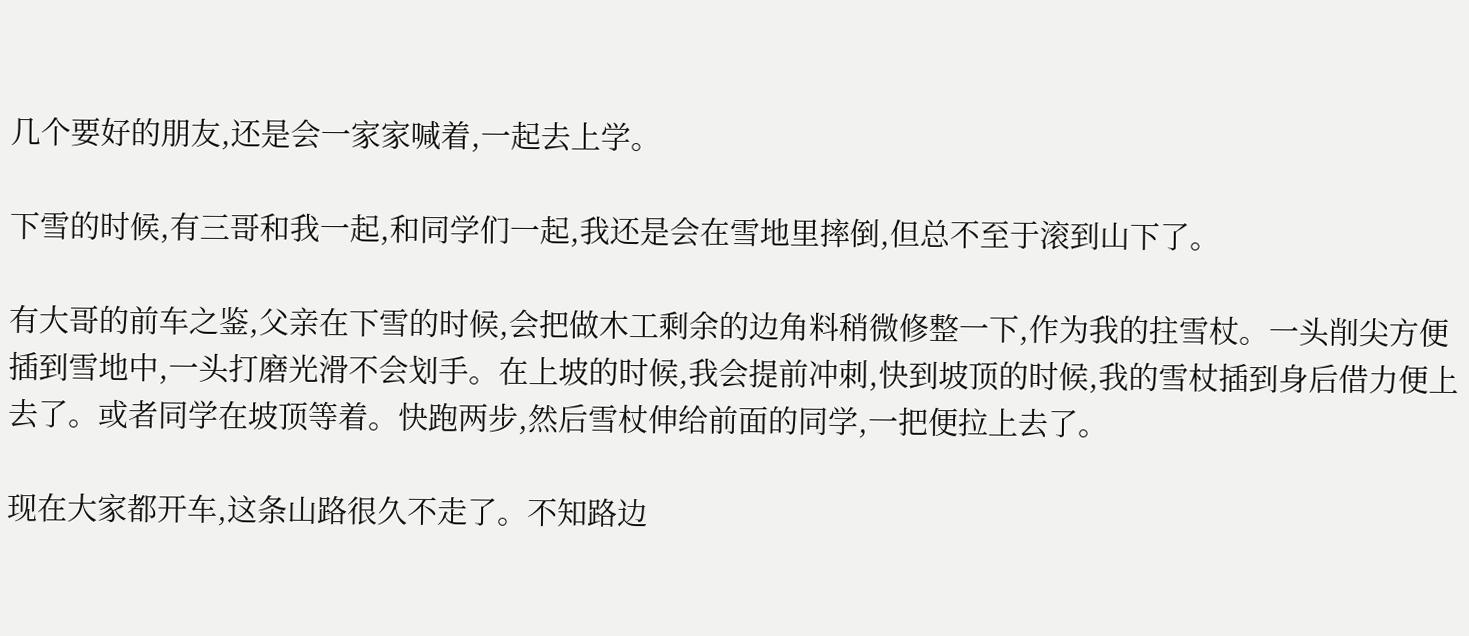几个要好的朋友,还是会一家家喊着,一起去上学。

下雪的时候,有三哥和我一起,和同学们一起,我还是会在雪地里摔倒,但总不至于滚到山下了。

有大哥的前车之鉴,父亲在下雪的时候,会把做木工剩余的边角料稍微修整一下,作为我的拄雪杖。一头削尖方便插到雪地中,一头打磨光滑不会划手。在上坡的时候,我会提前冲刺,快到坡顶的时候,我的雪杖插到身后借力便上去了。或者同学在坡顶等着。快跑两步,然后雪杖伸给前面的同学,一把便拉上去了。

现在大家都开车,这条山路很久不走了。不知路边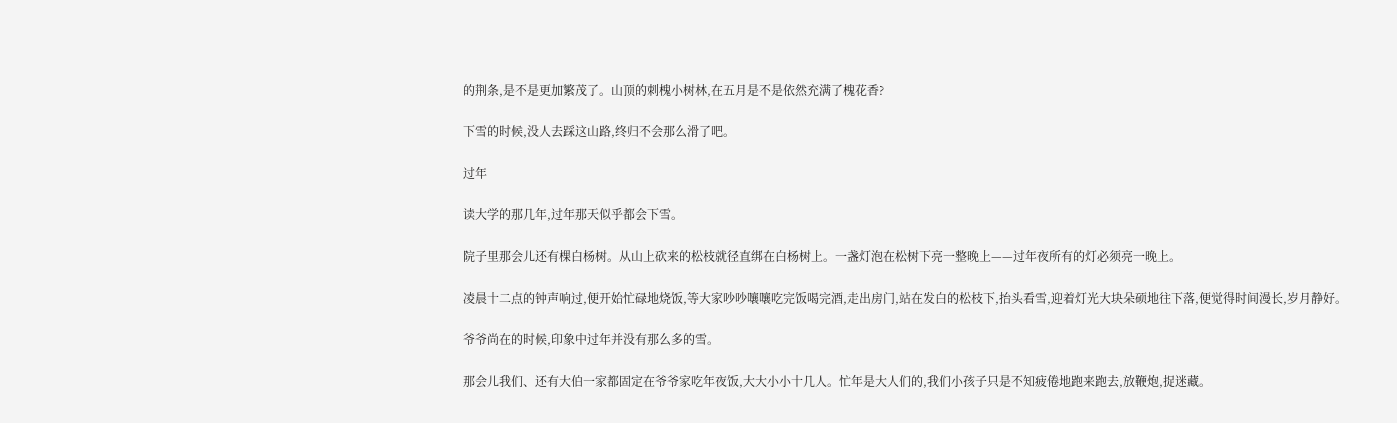的荆条,是不是更加繁茂了。山顶的刺槐小树林,在五月是不是依然充满了槐花香?

下雪的时候,没人去踩这山路,终归不会那么滑了吧。

过年

读大学的那几年,过年那天似乎都会下雪。

院子里那会儿还有棵白杨树。从山上砍来的松枝就径直绑在白杨树上。一盏灯泡在松树下亮一整晚上——过年夜所有的灯必须亮一晚上。

凌晨十二点的钟声响过,便开始忙碌地烧饭,等大家吵吵嚷嚷吃完饭喝完酒,走出房门,站在发白的松枝下,抬头看雪,迎着灯光大块朵硕地往下落,便觉得时间漫长,岁月静好。

爷爷尚在的时候,印象中过年并没有那么多的雪。

那会儿我们、还有大伯一家都固定在爷爷家吃年夜饭,大大小小十几人。忙年是大人们的,我们小孩子只是不知疲倦地跑来跑去,放鞭炮,捉迷藏。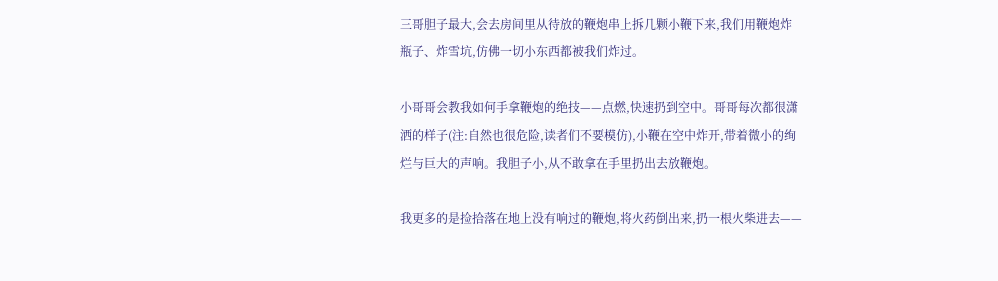三哥胆子最大,会去房间里从待放的鞭炮串上拆几颗小鞭下来,我们用鞭炮炸瓶子、炸雪坑,仿佛一切小东西都被我们炸过。

小哥哥会教我如何手拿鞭炮的绝技——点燃,快速扔到空中。哥哥每次都很潇洒的样子(注:自然也很危险,读者们不要模仿),小鞭在空中炸开,带着微小的绚烂与巨大的声响。我胆子小,从不敢拿在手里扔出去放鞭炮。

我更多的是捡拾落在地上没有响过的鞭炮,将火药倒出来,扔一根火柴进去——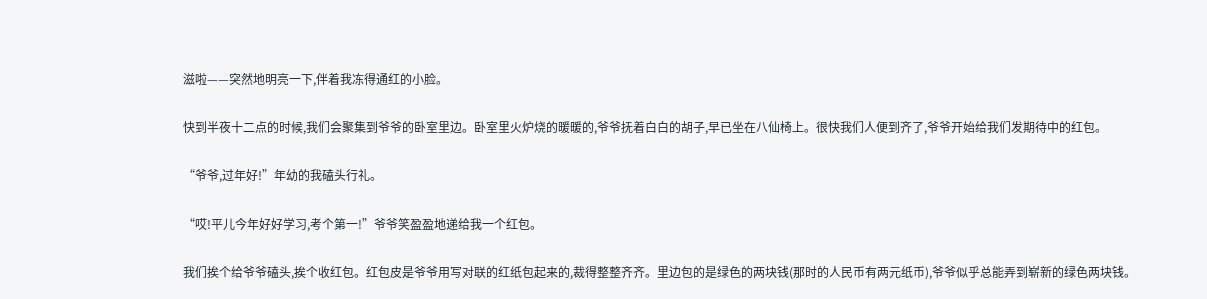滋啦——突然地明亮一下,伴着我冻得通红的小脸。

快到半夜十二点的时候,我们会聚集到爷爷的卧室里边。卧室里火炉烧的暖暖的,爷爷抚着白白的胡子,早已坐在八仙椅上。很快我们人便到齐了,爷爷开始给我们发期待中的红包。

“爷爷,过年好!”年幼的我磕头行礼。

“哎!平儿今年好好学习,考个第一!”爷爷笑盈盈地递给我一个红包。

我们挨个给爷爷磕头,挨个收红包。红包皮是爷爷用写对联的红纸包起来的,裁得整整齐齐。里边包的是绿色的两块钱(那时的人民币有两元纸币),爷爷似乎总能弄到崭新的绿色两块钱。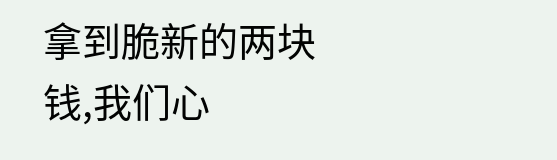拿到脆新的两块钱,我们心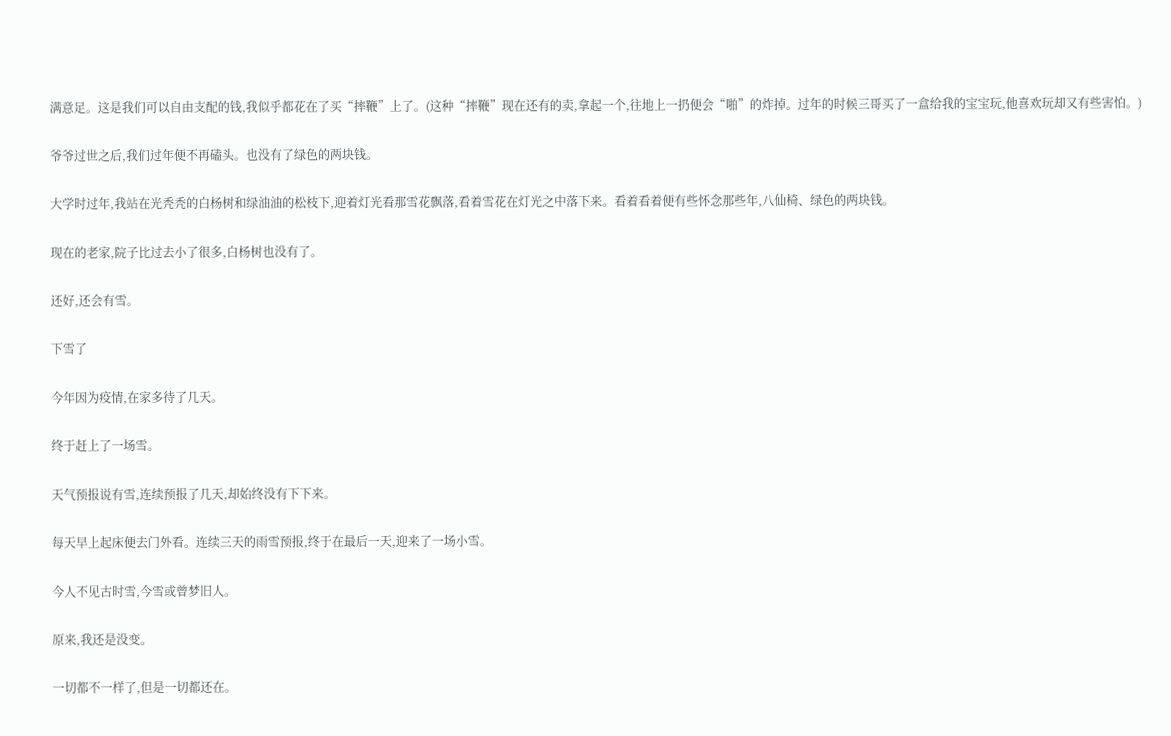满意足。这是我们可以自由支配的钱,我似乎都花在了买“摔鞭”上了。(这种“摔鞭”现在还有的卖,拿起一个,往地上一扔便会“啪”的炸掉。过年的时候三哥买了一盒给我的宝宝玩,他喜欢玩却又有些害怕。)

爷爷过世之后,我们过年便不再磕头。也没有了绿色的两块钱。

大学时过年,我站在光秃秃的白杨树和绿油油的松枝下,迎着灯光看那雪花飘落,看着雪花在灯光之中落下来。看着看着便有些怀念那些年,八仙椅、绿色的两块钱。

现在的老家,院子比过去小了很多,白杨树也没有了。

还好,还会有雪。

下雪了

今年因为疫情,在家多待了几天。

终于赶上了一场雪。

天气预报说有雪,连续预报了几天,却始终没有下下来。

每天早上起床便去门外看。连续三天的雨雪预报,终于在最后一天,迎来了一场小雪。

今人不见古时雪,今雪或曾梦旧人。

原来,我还是没变。

一切都不一样了,但是一切都还在。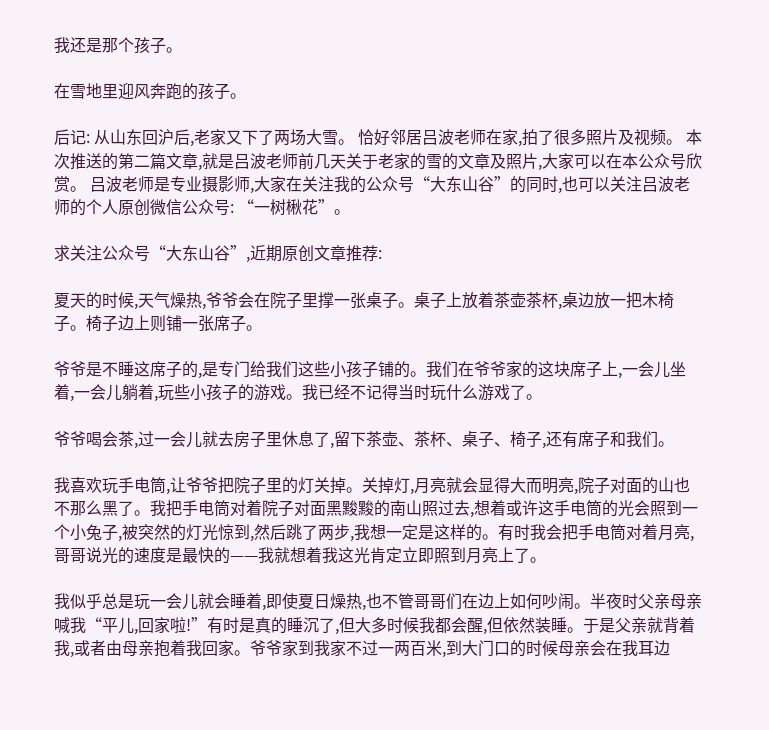我还是那个孩子。

在雪地里迎风奔跑的孩子。

后记: 从山东回沪后,老家又下了两场大雪。 恰好邻居吕波老师在家,拍了很多照片及视频。 本次推送的第二篇文章,就是吕波老师前几天关于老家的雪的文章及照片,大家可以在本公众号欣赏。 吕波老师是专业摄影师,大家在关注我的公众号“大东山谷”的同时,也可以关注吕波老师的个人原创微信公众号: “一树楸花”。

求关注公众号“大东山谷”,近期原创文章推荐:

夏天的时候,天气燥热,爷爷会在院子里撑一张桌子。桌子上放着茶壶茶杯,桌边放一把木椅子。椅子边上则铺一张席子。

爷爷是不睡这席子的,是专门给我们这些小孩子铺的。我们在爷爷家的这块席子上,一会儿坐着,一会儿躺着,玩些小孩子的游戏。我已经不记得当时玩什么游戏了。

爷爷喝会茶,过一会儿就去房子里休息了,留下茶壶、茶杯、桌子、椅子,还有席子和我们。

我喜欢玩手电筒,让爷爷把院子里的灯关掉。关掉灯,月亮就会显得大而明亮,院子对面的山也不那么黑了。我把手电筒对着院子对面黑黢黢的南山照过去,想着或许这手电筒的光会照到一个小兔子,被突然的灯光惊到,然后跳了两步,我想一定是这样的。有时我会把手电筒对着月亮,哥哥说光的速度是最快的——我就想着我这光肯定立即照到月亮上了。

我似乎总是玩一会儿就会睡着,即使夏日燥热,也不管哥哥们在边上如何吵闹。半夜时父亲母亲喊我“平儿,回家啦!”有时是真的睡沉了,但大多时候我都会醒,但依然装睡。于是父亲就背着我,或者由母亲抱着我回家。爷爷家到我家不过一两百米,到大门口的时候母亲会在我耳边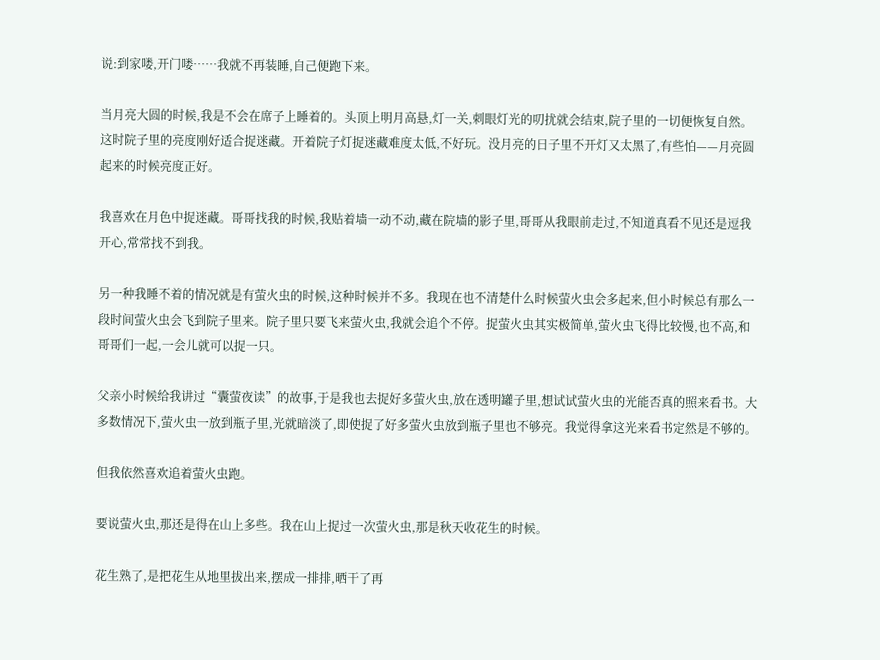说:到家喽,开门喽……我就不再装睡,自己便跑下来。

当月亮大圆的时候,我是不会在席子上睡着的。头顶上明月高悬,灯一关,刺眼灯光的叨扰就会结束,院子里的一切便恢复自然。这时院子里的亮度刚好适合捉迷藏。开着院子灯捉迷藏难度太低,不好玩。没月亮的日子里不开灯又太黑了,有些怕——月亮圆起来的时候亮度正好。

我喜欢在月色中捉迷藏。哥哥找我的时候,我贴着墙一动不动,藏在院墙的影子里,哥哥从我眼前走过,不知道真看不见还是逗我开心,常常找不到我。

另一种我睡不着的情况就是有萤火虫的时候,这种时候并不多。我现在也不清楚什么时候萤火虫会多起来,但小时候总有那么一段时间萤火虫会飞到院子里来。院子里只要飞来萤火虫,我就会追个不停。捉萤火虫其实极简单,萤火虫飞得比较慢,也不高,和哥哥们一起,一会儿就可以捉一只。

父亲小时候给我讲过“囊萤夜读”的故事,于是我也去捉好多萤火虫,放在透明罐子里,想试试萤火虫的光能否真的照来看书。大多数情况下,萤火虫一放到瓶子里,光就暗淡了,即使捉了好多萤火虫放到瓶子里也不够亮。我觉得拿这光来看书定然是不够的。

但我依然喜欢追着萤火虫跑。

要说萤火虫,那还是得在山上多些。我在山上捉过一次萤火虫,那是秋天收花生的时候。

花生熟了,是把花生从地里拔出来,摆成一排排,晒干了再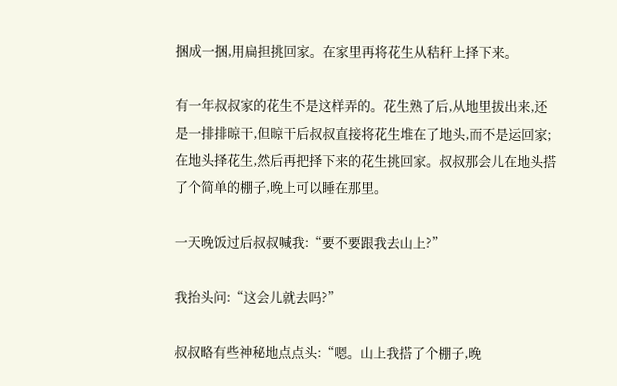捆成一捆,用扁担挑回家。在家里再将花生从秸秆上择下来。

有一年叔叔家的花生不是这样弄的。花生熟了后,从地里拔出来,还是一排排晾干,但晾干后叔叔直接将花生堆在了地头,而不是运回家;在地头择花生,然后再把择下来的花生挑回家。叔叔那会儿在地头搭了个简单的棚子,晚上可以睡在那里。

一天晚饭过后叔叔喊我:“要不要跟我去山上?”

我抬头问:“这会儿就去吗?”

叔叔略有些神秘地点点头:“嗯。山上我搭了个棚子,晚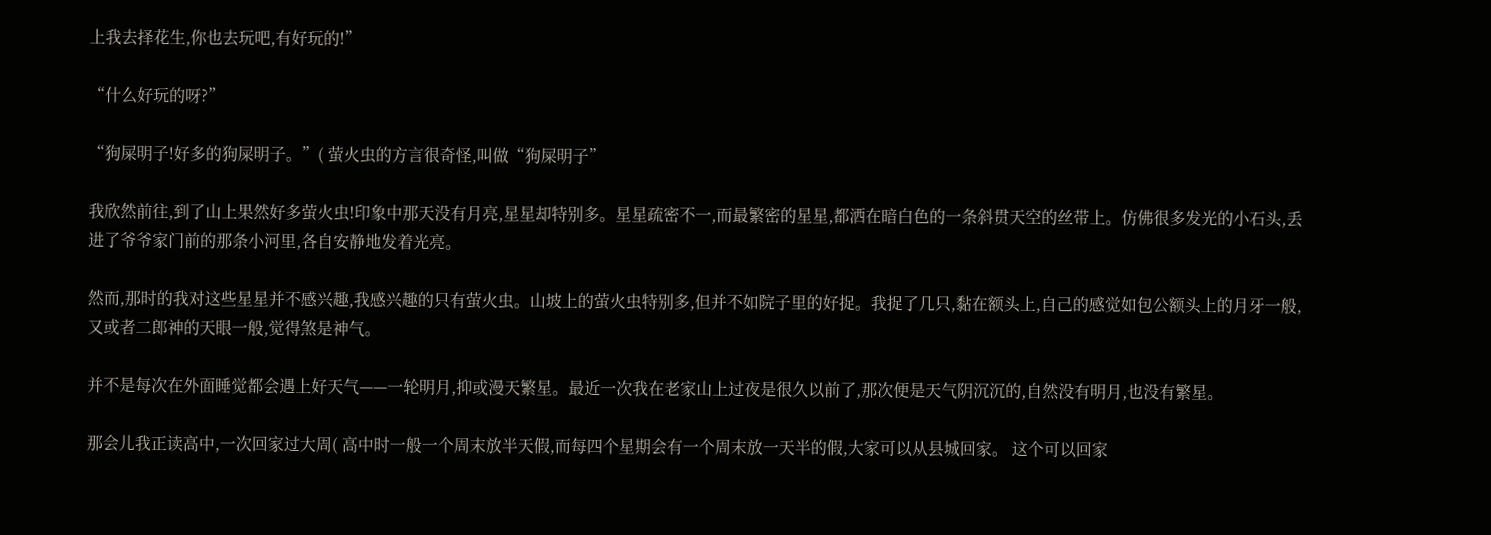上我去择花生,你也去玩吧,有好玩的!”

“什么好玩的呀?”

“狗屎明子!好多的狗屎明子。”( 萤火虫的方言很奇怪,叫做“狗屎明子”

我欣然前往,到了山上果然好多萤火虫!印象中那天没有月亮,星星却特别多。星星疏密不一,而最繁密的星星,都洒在暗白色的一条斜贯天空的丝带上。仿佛很多发光的小石头,丢进了爷爷家门前的那条小河里,各自安静地发着光亮。

然而,那时的我对这些星星并不感兴趣,我感兴趣的只有萤火虫。山坡上的萤火虫特别多,但并不如院子里的好捉。我捉了几只,黏在额头上,自己的感觉如包公额头上的月牙一般,又或者二郎神的天眼一般,觉得煞是神气。

并不是每次在外面睡觉都会遇上好天气——一轮明月,抑或漫天繁星。最近一次我在老家山上过夜是很久以前了,那次便是天气阴沉沉的,自然没有明月,也没有繁星。

那会儿我正读高中,一次回家过大周( 高中时一般一个周末放半天假,而每四个星期会有一个周末放一天半的假,大家可以从县城回家。 这个可以回家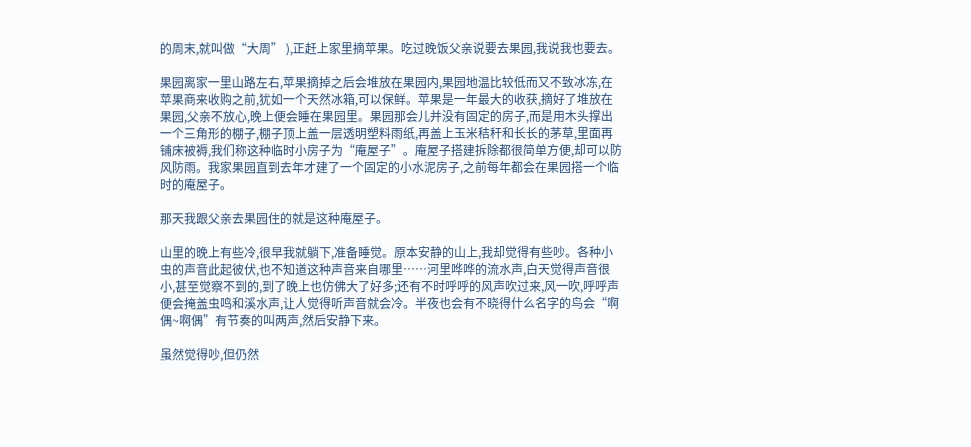的周末,就叫做“大周” ),正赶上家里摘苹果。吃过晚饭父亲说要去果园,我说我也要去。

果园离家一里山路左右,苹果摘掉之后会堆放在果园内,果园地温比较低而又不致冰冻,在苹果商来收购之前,犹如一个天然冰箱,可以保鲜。苹果是一年最大的收获,摘好了堆放在果园,父亲不放心,晚上便会睡在果园里。果园那会儿并没有固定的房子,而是用木头撑出一个三角形的棚子,棚子顶上盖一层透明塑料雨纸,再盖上玉米秸秆和长长的茅草,里面再铺床被褥,我们称这种临时小房子为“庵屋子”。庵屋子搭建拆除都很简单方便,却可以防风防雨。我家果园直到去年才建了一个固定的小水泥房子,之前每年都会在果园搭一个临时的庵屋子。

那天我跟父亲去果园住的就是这种庵屋子。

山里的晚上有些冷,很早我就躺下,准备睡觉。原本安静的山上,我却觉得有些吵。各种小虫的声音此起彼伏,也不知道这种声音来自哪里……河里哗哗的流水声,白天觉得声音很小,甚至觉察不到的,到了晚上也仿佛大了好多;还有不时呼呼的风声吹过来,风一吹,呼呼声便会掩盖虫鸣和溪水声,让人觉得听声音就会冷。半夜也会有不晓得什么名字的鸟会“啊偶~啊偶”有节奏的叫两声,然后安静下来。

虽然觉得吵,但仍然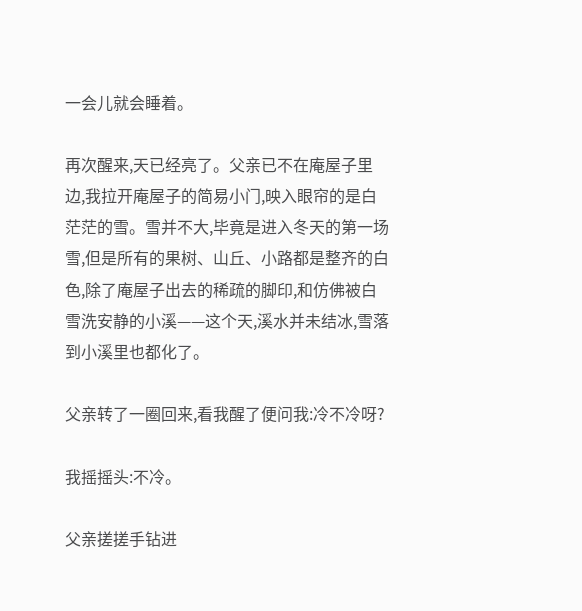一会儿就会睡着。

再次醒来,天已经亮了。父亲已不在庵屋子里边,我拉开庵屋子的简易小门,映入眼帘的是白茫茫的雪。雪并不大,毕竟是进入冬天的第一场雪,但是所有的果树、山丘、小路都是整齐的白色,除了庵屋子出去的稀疏的脚印,和仿佛被白雪洗安静的小溪——这个天,溪水并未结冰,雪落到小溪里也都化了。

父亲转了一圈回来,看我醒了便问我:冷不冷呀?

我摇摇头:不冷。

父亲搓搓手钻进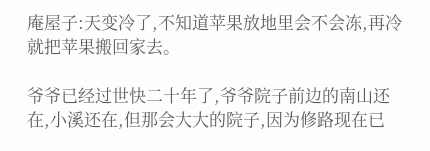庵屋子:天变冷了,不知道苹果放地里会不会冻,再冷就把苹果搬回家去。

爷爷已经过世快二十年了,爷爷院子前边的南山还在,小溪还在,但那会大大的院子,因为修路现在已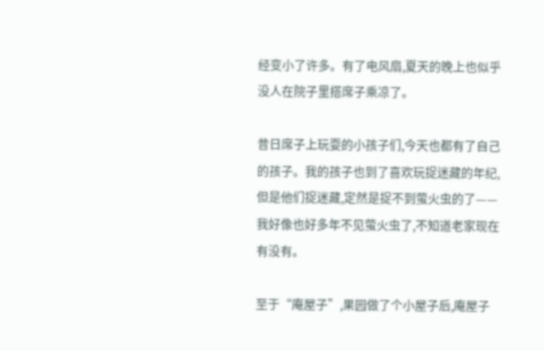经变小了许多。有了电风扇,夏天的晚上也似乎没人在院子里搭席子乘凉了。

昔日席子上玩耍的小孩子们,今天也都有了自己的孩子。我的孩子也到了喜欢玩捉迷藏的年纪,但是他们捉迷藏,定然是捉不到萤火虫的了——我好像也好多年不见萤火虫了,不知道老家现在有没有。

至于“庵屋子”,果园做了个小屋子后,庵屋子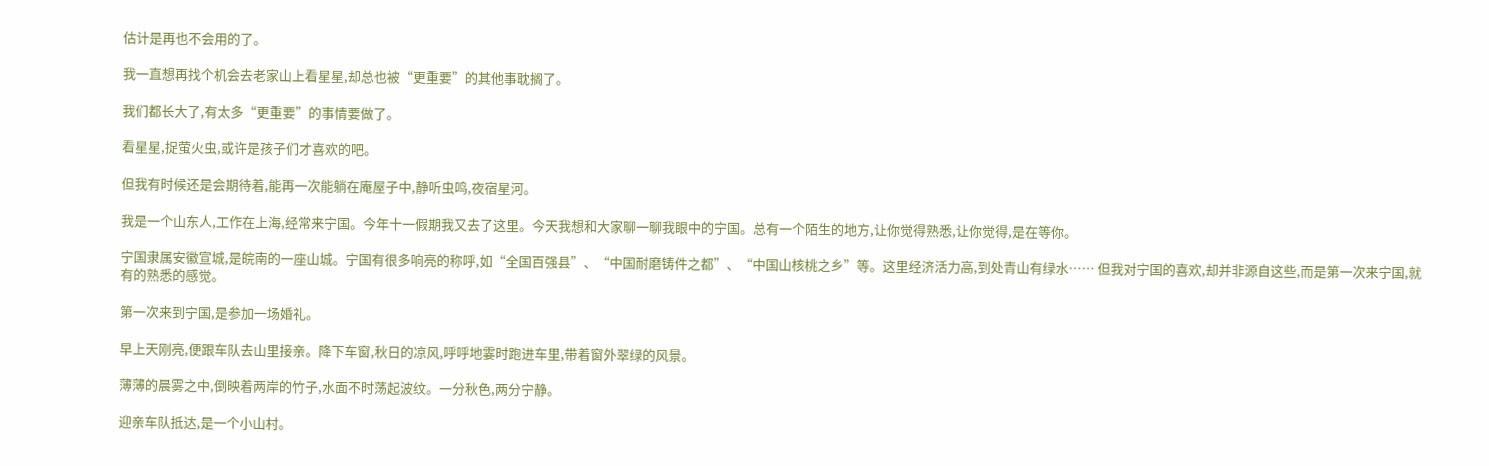估计是再也不会用的了。

我一直想再找个机会去老家山上看星星,却总也被“更重要”的其他事耽搁了。

我们都长大了,有太多“更重要”的事情要做了。

看星星,捉萤火虫,或许是孩子们才喜欢的吧。

但我有时候还是会期待着,能再一次能躺在庵屋子中,静听虫鸣,夜宿星河。

我是一个山东人,工作在上海,经常来宁国。今年十一假期我又去了这里。今天我想和大家聊一聊我眼中的宁国。总有一个陌生的地方,让你觉得熟悉,让你觉得,是在等你。

宁国隶属安徽宣城,是皖南的一座山城。宁国有很多响亮的称呼,如“全国百强县”、“中国耐磨铸件之都”、“中国山核桃之乡”等。这里经济活力高,到处青山有绿水…… 但我对宁国的喜欢,却并非源自这些,而是第一次来宁国,就有的熟悉的感觉。

第一次来到宁国,是参加一场婚礼。

早上天刚亮,便跟车队去山里接亲。降下车窗,秋日的凉风,呼呼地霎时跑进车里,带着窗外翠绿的风景。

薄薄的晨雾之中,倒映着两岸的竹子,水面不时荡起波纹。一分秋色,两分宁静。

迎亲车队抵达,是一个小山村。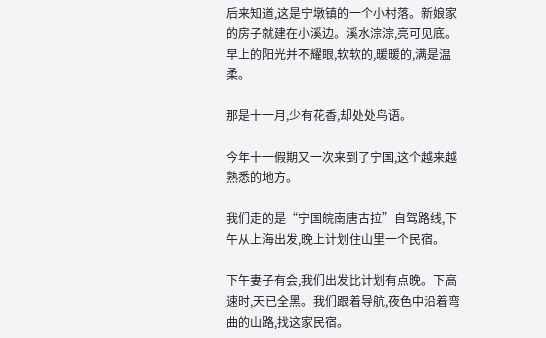后来知道,这是宁墩镇的一个小村落。新娘家的房子就建在小溪边。溪水淙淙,亮可见底。早上的阳光并不耀眼,软软的,暖暖的,满是温柔。

那是十一月,少有花香,却处处鸟语。

今年十一假期又一次来到了宁国,这个越来越熟悉的地方。

我们走的是“宁国皖南唐古拉”自驾路线,下午从上海出发,晚上计划住山里一个民宿。

下午妻子有会,我们出发比计划有点晚。下高速时,天已全黑。我们跟着导航,夜色中沿着弯曲的山路,找这家民宿。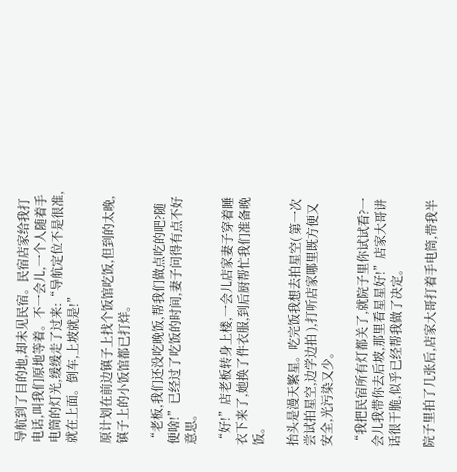导航到了目的地,却未见民宿。民宿店家给我打电话,叫我们原地等着。不一会儿,一个人随着手电筒的灯光,缓缓走了过来:“导航定位不是很准,就在上面。倒车,上坡就是!”

原计划在前边镇子上找个饭馆吃饭,但到的太晚,镇子上的小饭馆都已打烊。

“老板,我们还没吃晚饭,帮我们做点吃的吧?随便啥!”已经过了吃饭的时间,妻子问得有点不好意思。

“好!”店老板转身上楼,一会儿店家妻子穿着睡衣下来了,她换了件衣服,到后厨帮忙我们准备晚饭。

抬头是漫天繁星。吃完饭我想去拍星空( 第一次尝试拍星空,边学边拍 ),打听店家哪里既方便又安全,光污染又少。

“我把民宿所有灯都关了,就院子里你试试看?一会儿我带你去后坡,那里看星星好!”店家大哥讲话很干脆,似乎已经帮我做了决定。

院子里拍了几张后,店家大哥打着手电筒,带我半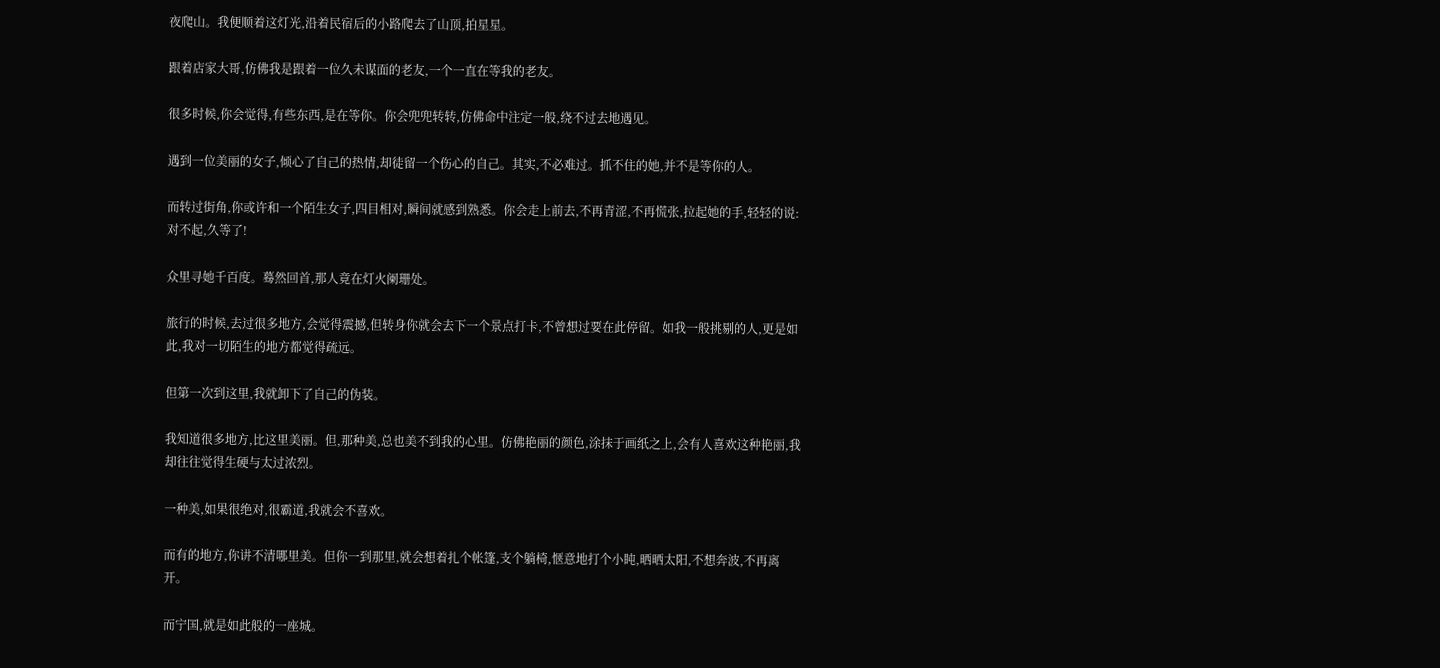夜爬山。我便顺着这灯光,沿着民宿后的小路爬去了山顶,拍星星。

跟着店家大哥,仿佛我是跟着一位久未谋面的老友,一个一直在等我的老友。

很多时候,你会觉得,有些东西,是在等你。你会兜兜转转,仿佛命中注定一般,绕不过去地遇见。

遇到一位美丽的女子,倾心了自己的热情,却徒留一个伤心的自己。其实,不必难过。抓不住的她,并不是等你的人。

而转过街角,你或许和一个陌生女子,四目相对,瞬间就感到熟悉。你会走上前去,不再青涩,不再慌张,拉起她的手,轻轻的说:对不起,久等了!

众里寻她千百度。蓦然回首,那人竟在灯火阑珊处。

旅行的时候,去过很多地方,会觉得震撼,但转身你就会去下一个景点打卡,不曾想过要在此停留。如我一般挑剔的人,更是如此,我对一切陌生的地方都觉得疏远。

但第一次到这里,我就卸下了自己的伪装。

我知道很多地方,比这里美丽。但,那种美,总也美不到我的心里。仿佛艳丽的颜色,涂抹于画纸之上,会有人喜欢这种艳丽,我却往往觉得生硬与太过浓烈。

一种美,如果很绝对,很霸道,我就会不喜欢。

而有的地方,你讲不清哪里美。但你一到那里,就会想着扎个帐篷,支个躺椅,惬意地打个小盹,晒晒太阳,不想奔波,不再离开。

而宁国,就是如此般的一座城。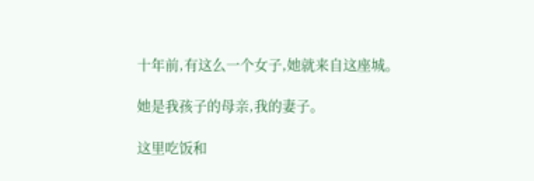十年前,有这么一个女子,她就来自这座城。

她是我孩子的母亲,我的妻子。

这里吃饭和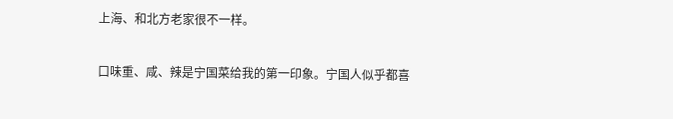上海、和北方老家很不一样。

口味重、咸、辣是宁国菜给我的第一印象。宁国人似乎都喜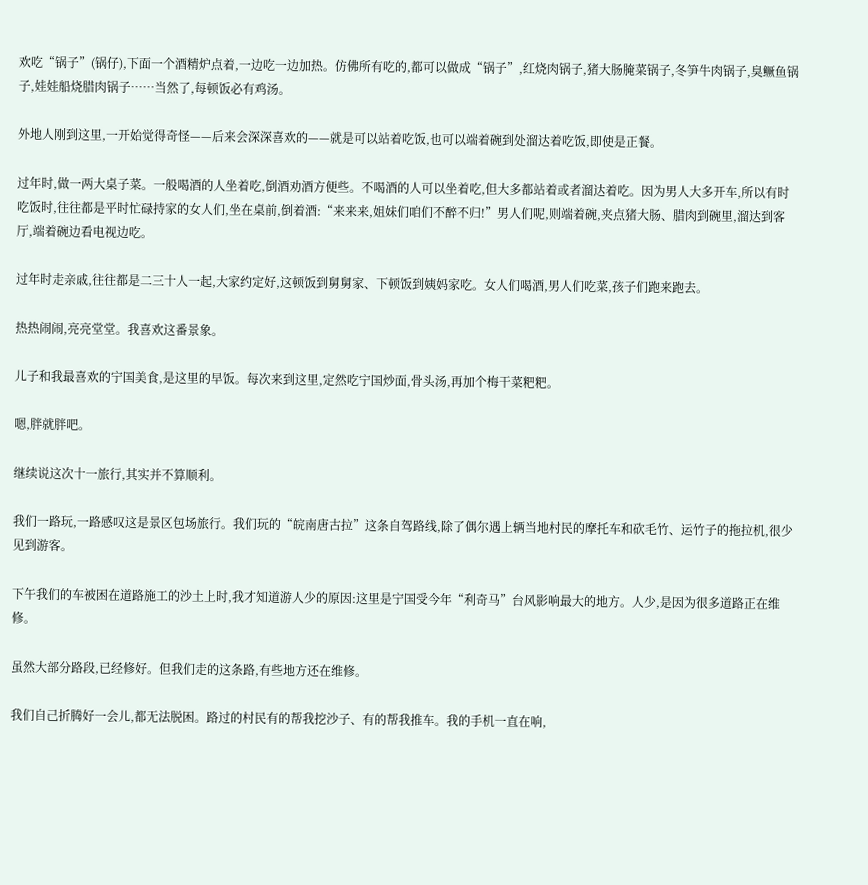欢吃“锅子”(锅仔),下面一个酒精炉点着,一边吃一边加热。仿佛所有吃的,都可以做成“锅子”,红烧肉锅子,猪大肠腌菜锅子,冬笋牛肉锅子,臭鳜鱼锅子,娃娃船烧腊肉锅子……当然了,每顿饭必有鸡汤。

外地人刚到这里,一开始觉得奇怪——后来会深深喜欢的——就是可以站着吃饭,也可以端着碗到处溜达着吃饭,即使是正餐。

过年时,做一两大桌子菜。一般喝酒的人坐着吃,倒酒劝酒方便些。不喝酒的人可以坐着吃,但大多都站着或者溜达着吃。因为男人大多开车,所以有时吃饭时,往往都是平时忙碌持家的女人们,坐在桌前,倒着酒:“来来来,姐妹们咱们不醉不归!”男人们呢,则端着碗,夹点猪大肠、腊肉到碗里,溜达到客厅,端着碗边看电视边吃。

过年时走亲戚,往往都是二三十人一起,大家约定好,这顿饭到舅舅家、下顿饭到姨妈家吃。女人们喝酒,男人们吃菜,孩子们跑来跑去。

热热闹闹,亮亮堂堂。我喜欢这番景象。

儿子和我最喜欢的宁国美食,是这里的早饭。每次来到这里,定然吃宁国炒面,骨头汤,再加个梅干菜粑粑。

嗯,胖就胖吧。

继续说这次十一旅行,其实并不算顺利。

我们一路玩,一路感叹这是景区包场旅行。我们玩的“皖南唐古拉”这条自驾路线,除了偶尔遇上辆当地村民的摩托车和砍毛竹、运竹子的拖拉机,很少见到游客。

下午我们的车被困在道路施工的沙土上时,我才知道游人少的原因:这里是宁国受今年“利奇马”台风影响最大的地方。人少,是因为很多道路正在维修。

虽然大部分路段,已经修好。但我们走的这条路,有些地方还在维修。

我们自己折腾好一会儿,都无法脱困。路过的村民有的帮我挖沙子、有的帮我推车。我的手机一直在响,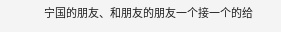宁国的朋友、和朋友的朋友一个接一个的给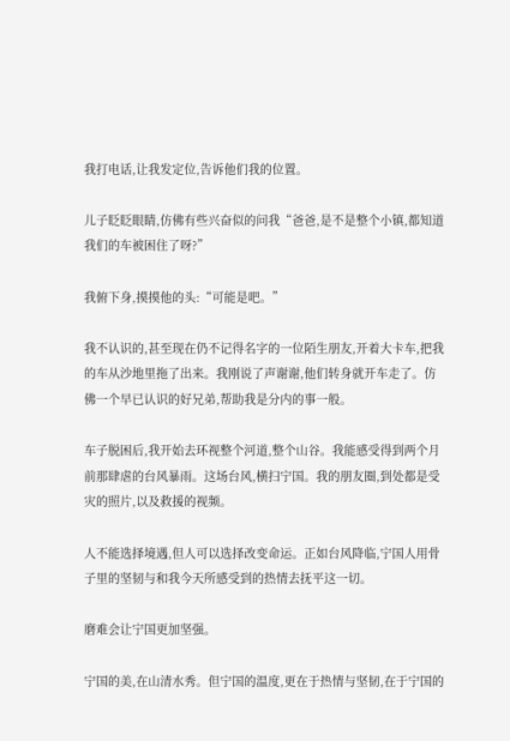我打电话,让我发定位,告诉他们我的位置。

儿子眨眨眼睛,仿佛有些兴奋似的问我“爸爸,是不是整个小镇,都知道我们的车被困住了呀?”

我俯下身,摸摸他的头:“可能是吧。”

我不认识的,甚至现在仍不记得名字的一位陌生朋友,开着大卡车,把我的车从沙地里拖了出来。我刚说了声谢谢,他们转身就开车走了。仿佛一个早已认识的好兄弟,帮助我是分内的事一般。

车子脱困后,我开始去环视整个河道,整个山谷。我能感受得到两个月前那肆虐的台风暴雨。这场台风,横扫宁国。我的朋友圈,到处都是受灾的照片,以及救援的视频。

人不能选择境遇,但人可以选择改变命运。正如台风降临,宁国人用骨子里的坚韧与和我今天所感受到的热情去抚平这一切。

磨难会让宁国更加坚强。

宁国的美,在山清水秀。但宁国的温度,更在于热情与坚韧,在于宁国的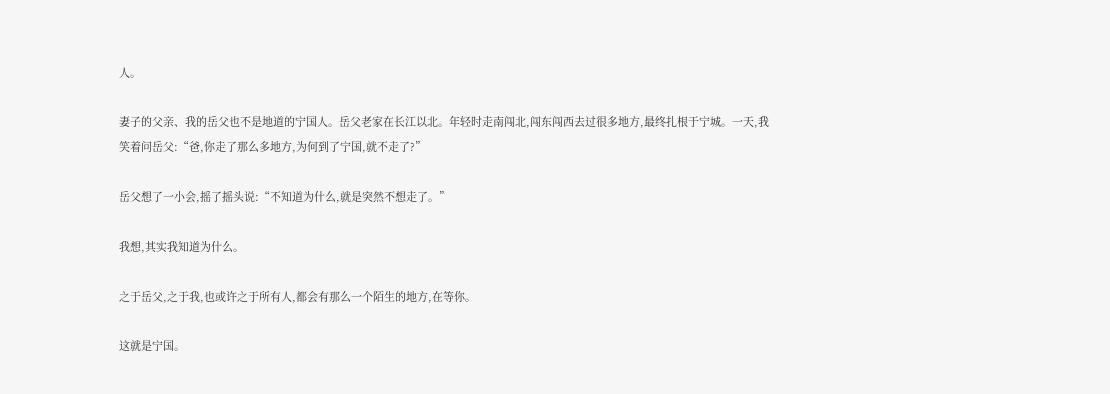人。

妻子的父亲、我的岳父也不是地道的宁国人。岳父老家在长江以北。年轻时走南闯北,闯东闯西去过很多地方,最终扎根于宁城。一天,我笑着问岳父:“爸,你走了那么多地方,为何到了宁国,就不走了?”

岳父想了一小会,摇了摇头说:“不知道为什么,就是突然不想走了。”

我想,其实我知道为什么。

之于岳父,之于我,也或许之于所有人,都会有那么一个陌生的地方,在等你。

这就是宁国。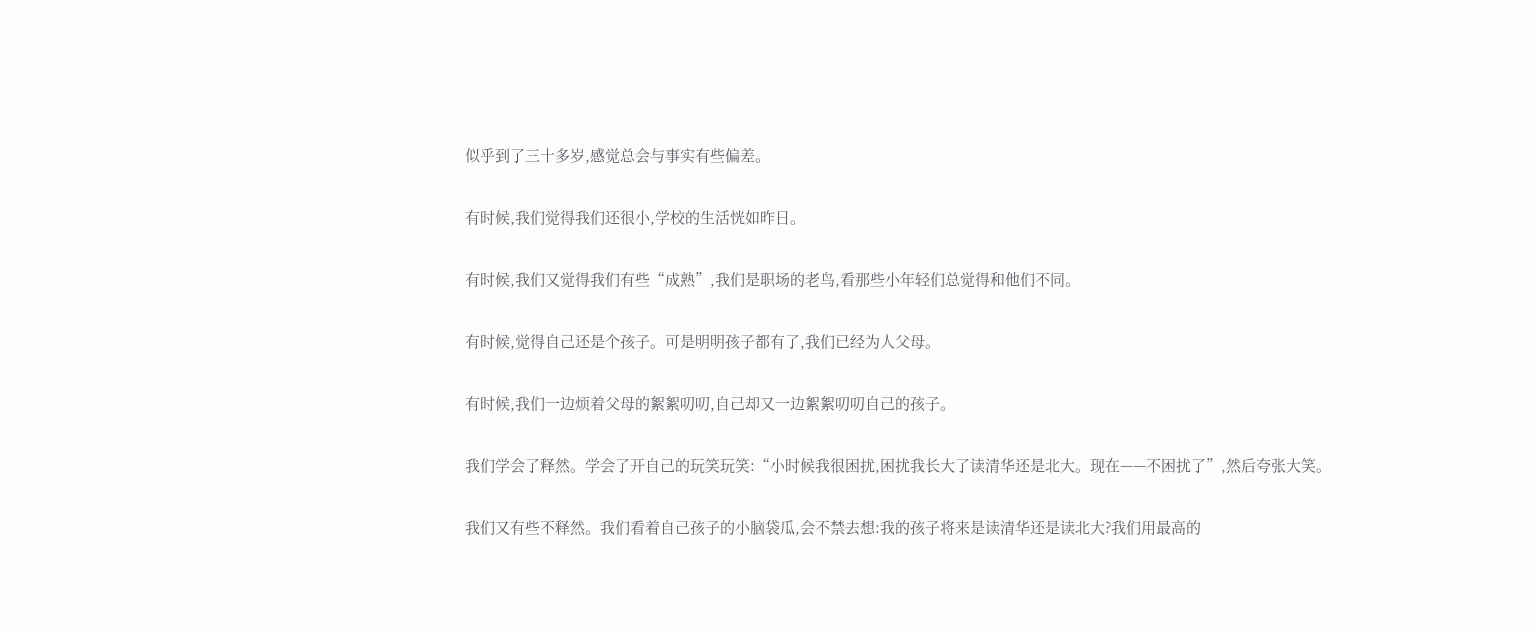似乎到了三十多岁,感觉总会与事实有些偏差。

有时候,我们觉得我们还很小,学校的生活恍如昨日。

有时候,我们又觉得我们有些“成熟”,我们是职场的老鸟,看那些小年轻们总觉得和他们不同。

有时候,觉得自己还是个孩子。可是明明孩子都有了,我们已经为人父母。

有时候,我们一边烦着父母的絮絮叨叨,自己却又一边絮絮叨叨自己的孩子。

我们学会了释然。学会了开自己的玩笑玩笑:“小时候我很困扰,困扰我长大了读清华还是北大。现在——不困扰了”,然后夸张大笑。

我们又有些不释然。我们看着自己孩子的小脑袋瓜,会不禁去想:我的孩子将来是读清华还是读北大?我们用最高的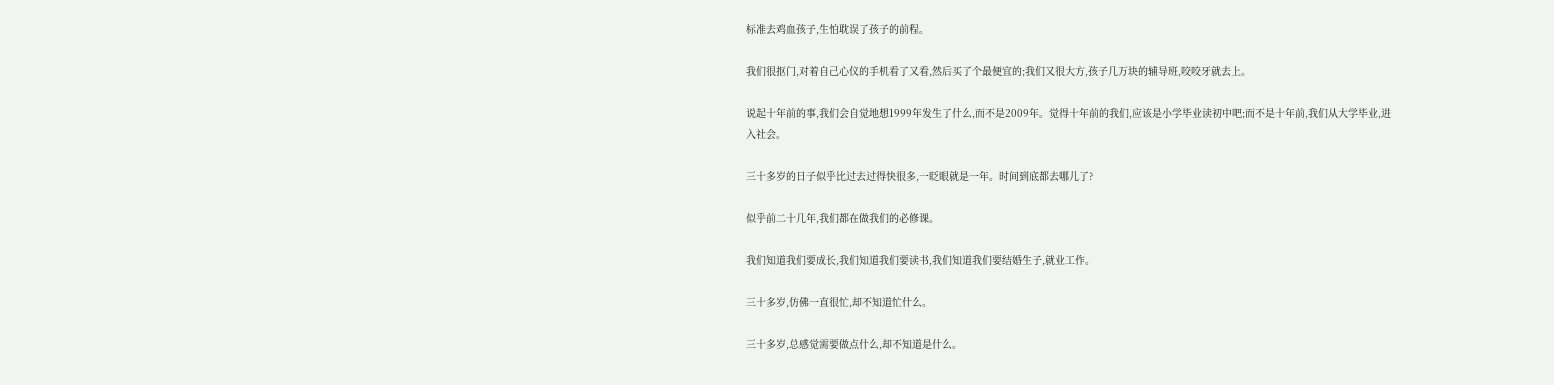标准去鸡血孩子,生怕耽误了孩子的前程。

我们很抠门,对着自己心仪的手机看了又看,然后买了个最便宜的;我们又很大方,孩子几万块的辅导班,咬咬牙就去上。

说起十年前的事,我们会自觉地想1999年发生了什么,而不是2009年。觉得十年前的我们,应该是小学毕业读初中吧;而不是十年前,我们从大学毕业,进入社会。

三十多岁的日子似乎比过去过得快很多,一眨眼就是一年。时间到底都去哪儿了?

似乎前二十几年,我们都在做我们的必修课。

我们知道我们要成长,我们知道我们要读书,我们知道我们要结婚生子,就业工作。

三十多岁,仿佛一直很忙,却不知道忙什么。

三十多岁,总感觉需要做点什么,却不知道是什么。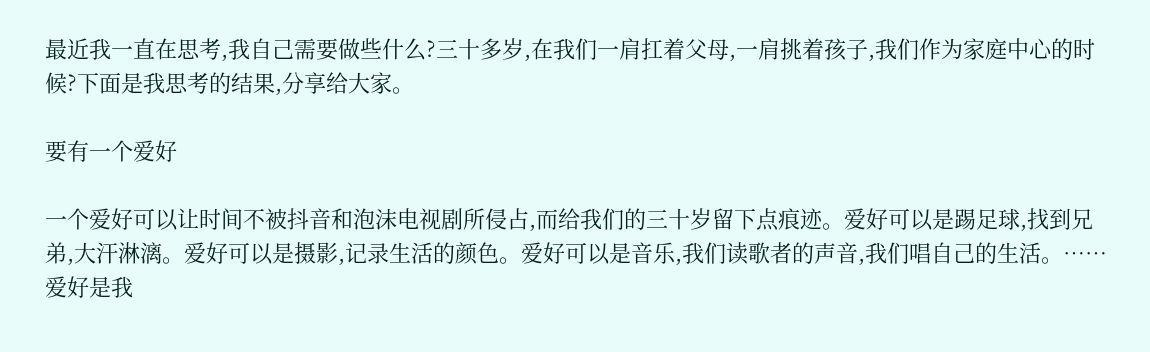最近我一直在思考,我自己需要做些什么?三十多岁,在我们一肩扛着父母,一肩挑着孩子,我们作为家庭中心的时候?下面是我思考的结果,分享给大家。

要有一个爱好

一个爱好可以让时间不被抖音和泡沫电视剧所侵占,而给我们的三十岁留下点痕迹。爱好可以是踢足球,找到兄弟,大汗淋漓。爱好可以是摄影,记录生活的颜色。爱好可以是音乐,我们读歌者的声音,我们唱自己的生活。……爱好是我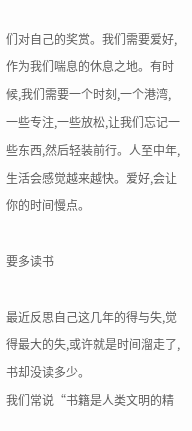们对自己的奖赏。我们需要爱好,作为我们喘息的休息之地。有时候,我们需要一个时刻,一个港湾,一些专注,一些放松,让我们忘记一些东西,然后轻装前行。人至中年,生活会感觉越来越快。爱好,会让你的时间慢点。

要多读书

最近反思自己这几年的得与失,觉得最大的失,或许就是时间溜走了,书却没读多少。
我们常说“书籍是人类文明的精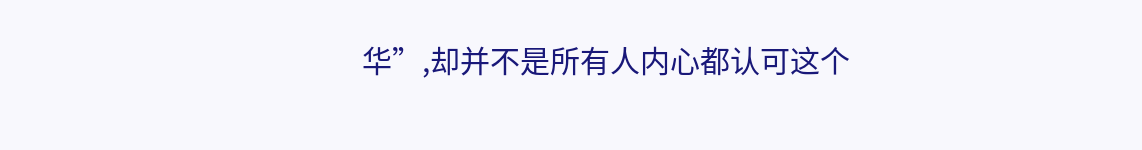华”,却并不是所有人内心都认可这个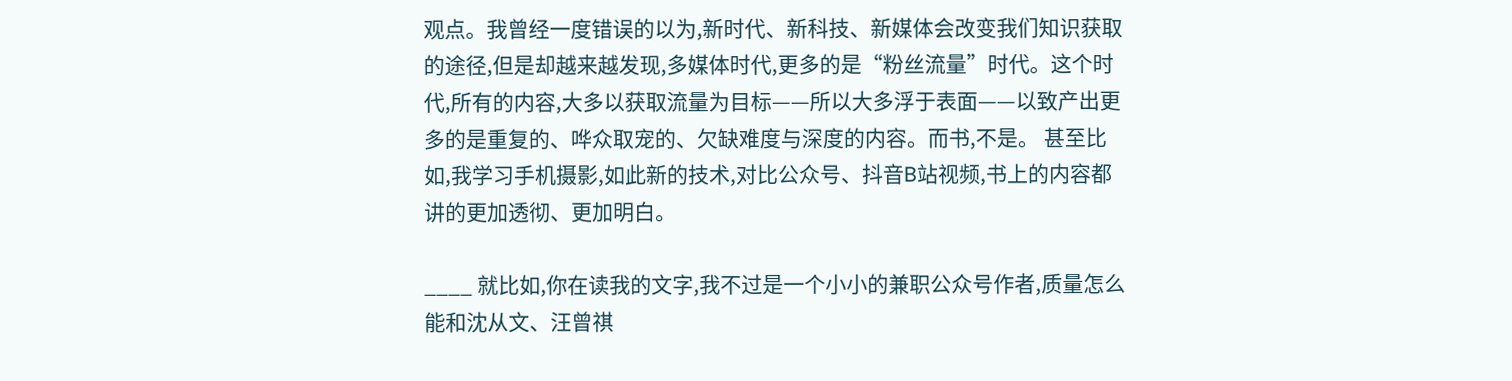观点。我曾经一度错误的以为,新时代、新科技、新媒体会改变我们知识获取的途径,但是却越来越发现,多媒体时代,更多的是“粉丝流量”时代。这个时代,所有的内容,大多以获取流量为目标——所以大多浮于表面——以致产出更多的是重复的、哗众取宠的、欠缺难度与深度的内容。而书,不是。 甚至比如,我学习手机摄影,如此新的技术,对比公众号、抖音B站视频,书上的内容都讲的更加透彻、更加明白。

____ 就比如,你在读我的文字,我不过是一个小小的兼职公众号作者,质量怎么能和沈从文、汪曾祺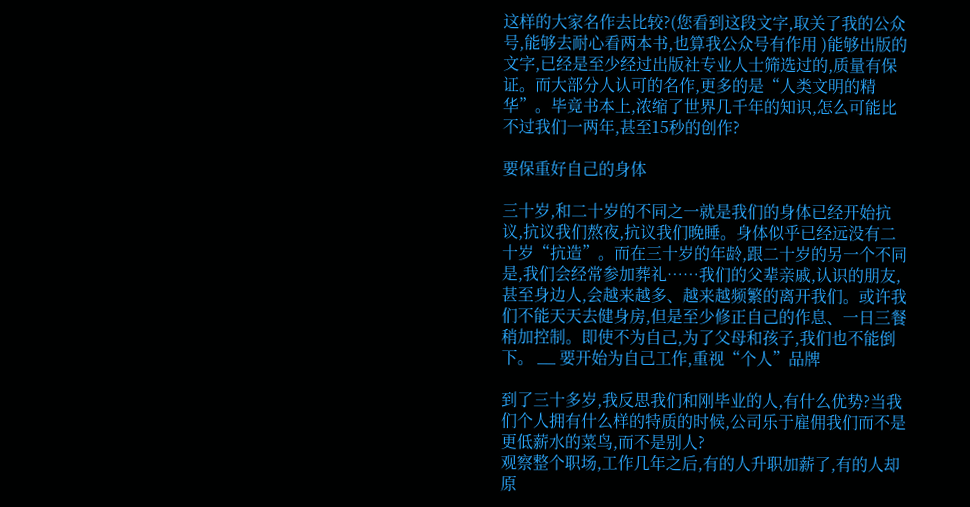这样的大家名作去比较?(您看到这段文字,取关了我的公众号,能够去耐心看两本书,也算我公众号有作用 )能够出版的文字,已经是至少经过出版社专业人士筛选过的,质量有保证。而大部分人认可的名作,更多的是“人类文明的精华”。毕竟书本上,浓缩了世界几千年的知识,怎么可能比不过我们一两年,甚至15秒的创作?

要保重好自己的身体

三十岁,和二十岁的不同之一就是我们的身体已经开始抗议,抗议我们熬夜,抗议我们晚睡。身体似乎已经远没有二十岁“抗造”。而在三十岁的年龄,跟二十岁的另一个不同是,我们会经常参加葬礼……我们的父辈亲戚,认识的朋友,甚至身边人,会越来越多、越来越频繁的离开我们。或许我们不能天天去健身房,但是至少修正自己的作息、一日三餐稍加控制。即使不为自己,为了父母和孩子,我们也不能倒下。 __ 要开始为自己工作,重视“个人”品牌

到了三十多岁,我反思我们和刚毕业的人,有什么优势?当我们个人拥有什么样的特质的时候,公司乐于雇佣我们而不是更低薪水的菜鸟,而不是别人?
观察整个职场,工作几年之后,有的人升职加薪了,有的人却原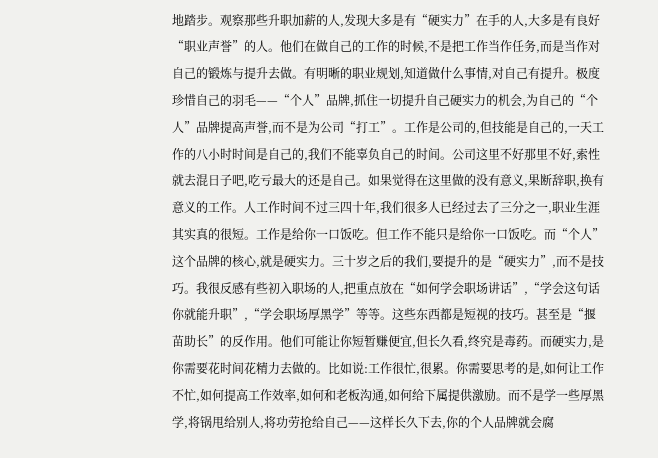地踏步。观察那些升职加薪的人,发现大多是有“硬实力”在手的人,大多是有良好“职业声誉”的人。他们在做自己的工作的时候,不是把工作当作任务,而是当作对自己的锻炼与提升去做。有明晰的职业规划,知道做什么事情,对自己有提升。极度珍惜自己的羽毛——“个人”品牌,抓住一切提升自己硬实力的机会,为自己的“个人”品牌提高声誉,而不是为公司“打工”。工作是公司的,但技能是自己的,一天工作的八小时时间是自己的,我们不能辜负自己的时间。公司这里不好那里不好,索性就去混日子吧,吃亏最大的还是自己。如果觉得在这里做的没有意义,果断辞职,换有意义的工作。人工作时间不过三四十年,我们很多人已经过去了三分之一,职业生涯其实真的很短。工作是给你一口饭吃。但工作不能只是给你一口饭吃。而“个人”这个品牌的核心,就是硬实力。三十岁之后的我们,要提升的是“硬实力”,而不是技巧。我很反感有些初入职场的人,把重点放在“如何学会职场讲话”,“学会这句话你就能升职”,“学会职场厚黑学”等等。这些东西都是短视的技巧。甚至是“揠苗助长”的反作用。他们可能让你短暂赚便宜,但长久看,终究是毒药。而硬实力,是你需要花时间花精力去做的。比如说:工作很忙,很累。你需要思考的是,如何让工作不忙,如何提高工作效率,如何和老板沟通,如何给下属提供激励。而不是学一些厚黑学,将锅甩给别人,将功劳抢给自己——这样长久下去,你的个人品牌就会腐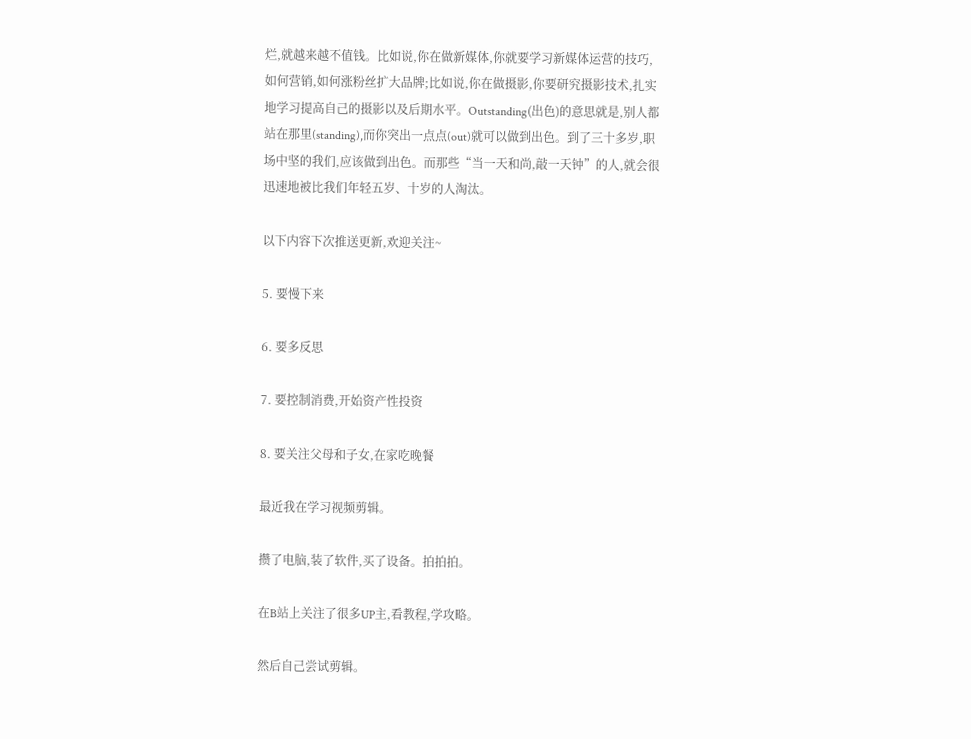烂,就越来越不值钱。比如说,你在做新媒体,你就要学习新媒体运营的技巧,如何营销,如何涨粉丝扩大品牌;比如说,你在做摄影,你要研究摄影技术,扎实地学习提高自己的摄影以及后期水平。Outstanding(出色)的意思就是,别人都站在那里(standing),而你突出一点点(out)就可以做到出色。到了三十多岁,职场中坚的我们,应该做到出色。而那些“当一天和尚,敲一天钟”的人,就会很迅速地被比我们年轻五岁、十岁的人淘汰。

以下内容下次推送更新,欢迎关注~

5. 要慢下来

6. 要多反思

7. 要控制消费,开始资产性投资

8. 要关注父母和子女,在家吃晚餐

最近我在学习视频剪辑。

攒了电脑,装了软件,买了设备。拍拍拍。

在B站上关注了很多UP主,看教程,学攻略。

然后自己尝试剪辑。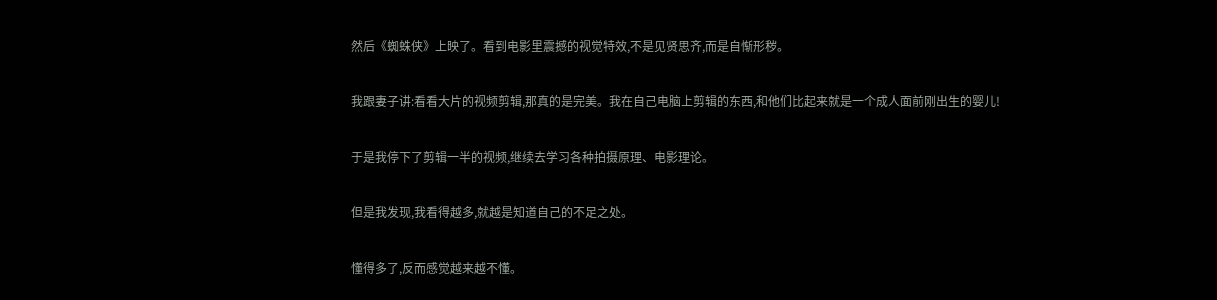然后《蜘蛛侠》上映了。看到电影里震撼的视觉特效,不是见贤思齐,而是自惭形秽。

我跟妻子讲:看看大片的视频剪辑,那真的是完美。我在自己电脑上剪辑的东西,和他们比起来就是一个成人面前刚出生的婴儿!

于是我停下了剪辑一半的视频,继续去学习各种拍摄原理、电影理论。

但是我发现,我看得越多,就越是知道自己的不足之处。

懂得多了,反而感觉越来越不懂。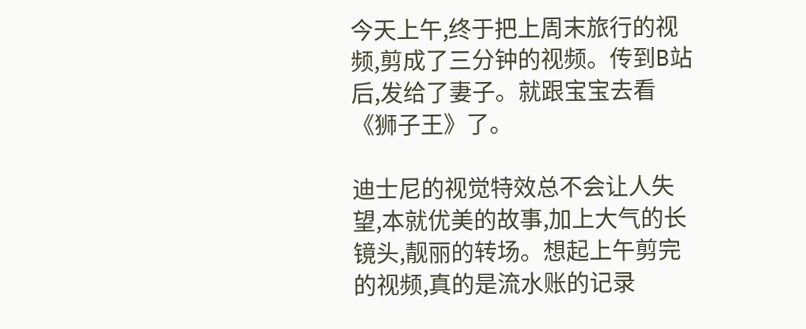今天上午,终于把上周末旅行的视频,剪成了三分钟的视频。传到B站后,发给了妻子。就跟宝宝去看《狮子王》了。

迪士尼的视觉特效总不会让人失望,本就优美的故事,加上大气的长镜头,靓丽的转场。想起上午剪完的视频,真的是流水账的记录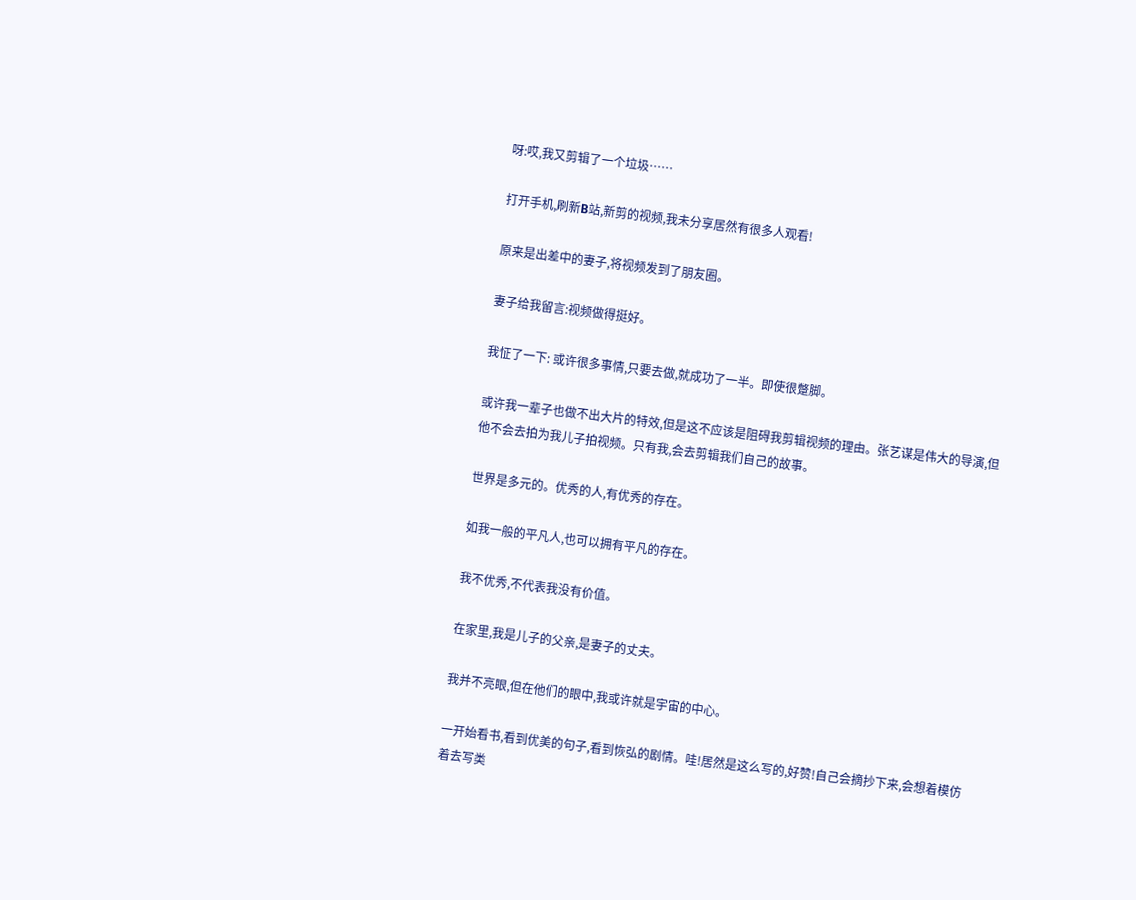呀:哎,我又剪辑了一个垃圾……

打开手机,刷新B站,新剪的视频,我未分享居然有很多人观看!

原来是出差中的妻子,将视频发到了朋友圈。

妻子给我留言:视频做得挺好。

我怔了一下: 或许很多事情,只要去做,就成功了一半。即使很蹩脚。

或许我一辈子也做不出大片的特效,但是这不应该是阻碍我剪辑视频的理由。张艺谋是伟大的导演,但他不会去拍为我儿子拍视频。只有我,会去剪辑我们自己的故事。

世界是多元的。优秀的人,有优秀的存在。

如我一般的平凡人,也可以拥有平凡的存在。

我不优秀,不代表我没有价值。

在家里,我是儿子的父亲,是妻子的丈夫。

我并不亮眼,但在他们的眼中,我或许就是宇宙的中心。

一开始看书,看到优美的句子,看到恢弘的剧情。哇!居然是这么写的,好赞!自己会摘抄下来,会想着模仿着去写类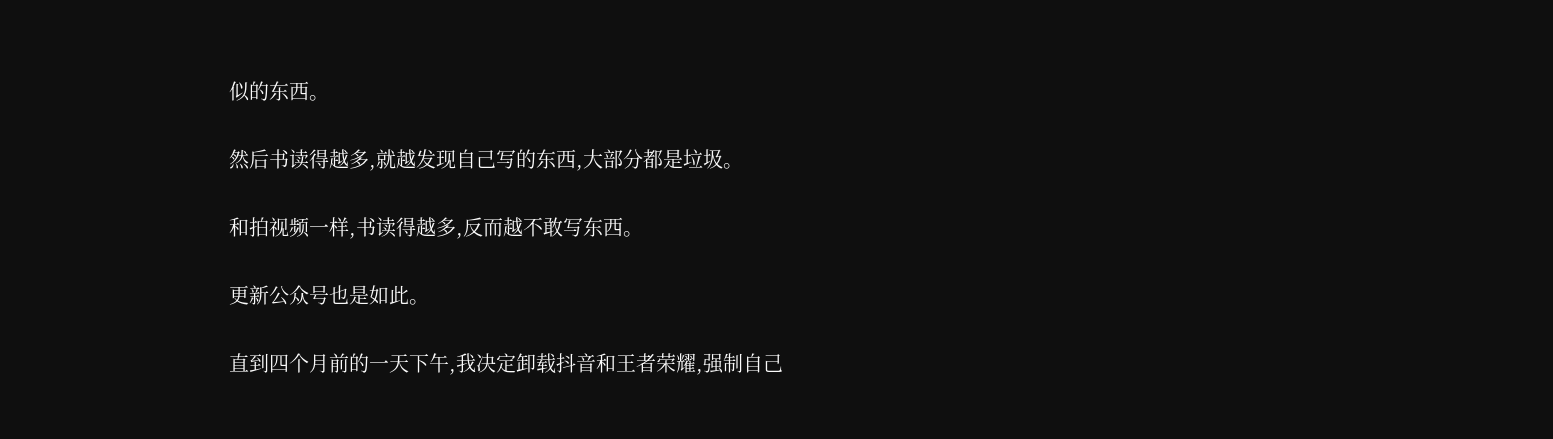似的东西。

然后书读得越多,就越发现自己写的东西,大部分都是垃圾。

和拍视频一样,书读得越多,反而越不敢写东西。

更新公众号也是如此。

直到四个月前的一天下午,我决定卸载抖音和王者荣耀,强制自己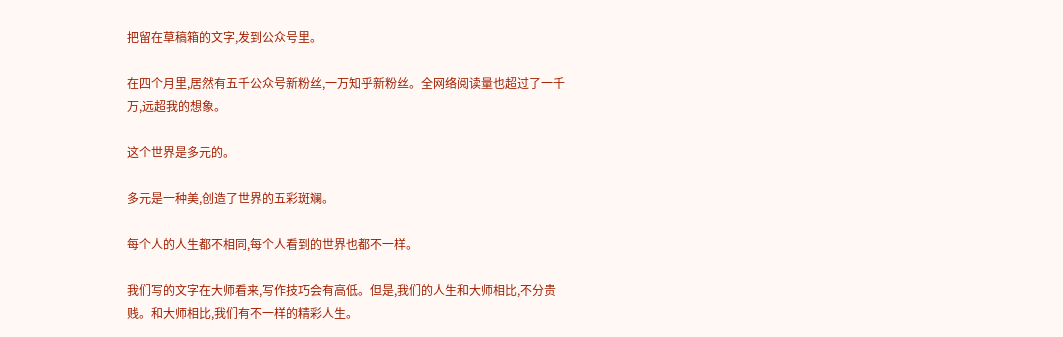把留在草稿箱的文字,发到公众号里。

在四个月里,居然有五千公众号新粉丝,一万知乎新粉丝。全网络阅读量也超过了一千万,远超我的想象。

这个世界是多元的。

多元是一种美,创造了世界的五彩斑斓。

每个人的人生都不相同,每个人看到的世界也都不一样。

我们写的文字在大师看来,写作技巧会有高低。但是,我们的人生和大师相比,不分贵贱。和大师相比,我们有不一样的精彩人生。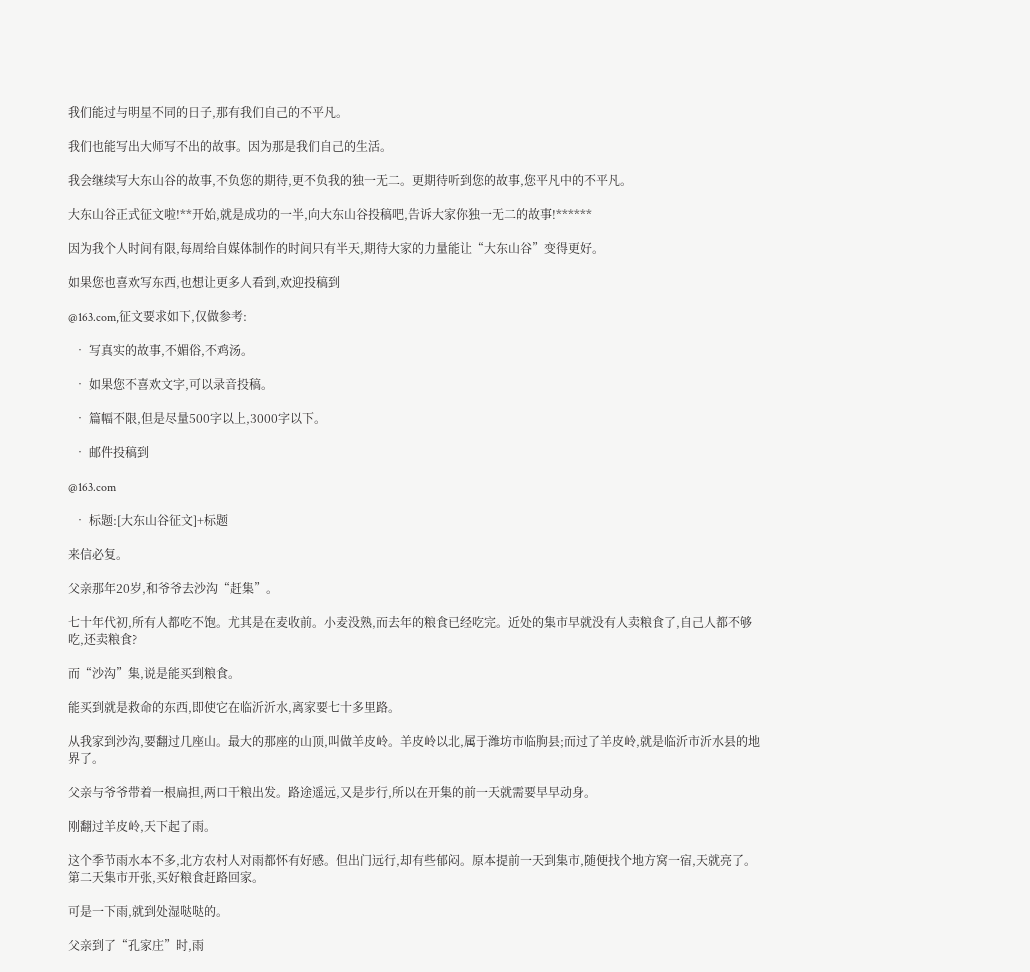我们能过与明星不同的日子,那有我们自己的不平凡。

我们也能写出大师写不出的故事。因为那是我们自己的生活。

我会继续写大东山谷的故事,不负您的期待,更不负我的独一无二。更期待听到您的故事,您平凡中的不平凡。

大东山谷正式征文啦!**开始,就是成功的一半,向大东山谷投稿吧,告诉大家你独一无二的故事!******

因为我个人时间有限,每周给自媒体制作的时间只有半天,期待大家的力量能让“大东山谷”变得更好。

如果您也喜欢写东西,也想让更多人看到,欢迎投稿到

@163.com,征文要求如下,仅做参考:

  • 写真实的故事,不媚俗,不鸡汤。

  • 如果您不喜欢文字,可以录音投稿。

  • 篇幅不限,但是尽量500字以上,3000字以下。

  • 邮件投稿到

@163.com

  • 标题:[大东山谷征文]+标题

来信必复。

父亲那年20岁,和爷爷去沙沟“赶集”。

七十年代初,所有人都吃不饱。尤其是在麦收前。小麦没熟,而去年的粮食已经吃完。近处的集市早就没有人卖粮食了,自己人都不够吃,还卖粮食?

而“沙沟”集,说是能买到粮食。

能买到就是救命的东西,即使它在临沂沂水,离家要七十多里路。

从我家到沙沟,要翻过几座山。最大的那座的山顶,叫做羊皮岭。羊皮岭以北,属于潍坊市临朐县;而过了羊皮岭,就是临沂市沂水县的地界了。

父亲与爷爷带着一根扁担,两口干粮出发。路途遥远,又是步行,所以在开集的前一天就需要早早动身。

刚翻过羊皮岭,天下起了雨。

这个季节雨水本不多,北方农村人对雨都怀有好感。但出门远行,却有些郁闷。原本提前一天到集市,随便找个地方窝一宿,天就亮了。第二天集市开张,买好粮食赶路回家。

可是一下雨,就到处湿哒哒的。

父亲到了“孔家庄”时,雨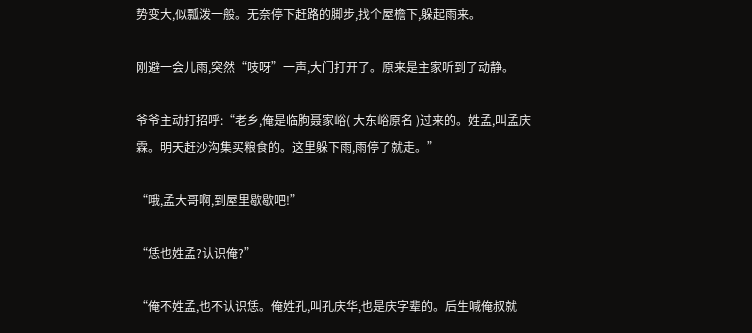势变大,似瓢泼一般。无奈停下赶路的脚步,找个屋檐下,躲起雨来。

刚避一会儿雨,突然“吱呀”一声,大门打开了。原来是主家听到了动静。

爷爷主动打招呼:“老乡,俺是临朐聂家峪( 大东峪原名 )过来的。姓孟,叫孟庆霖。明天赶沙沟集买粮食的。这里躲下雨,雨停了就走。”

“哦,孟大哥啊,到屋里歇歇吧!”

“恁也姓孟?认识俺?”

“俺不姓孟,也不认识恁。俺姓孔,叫孔庆华,也是庆字辈的。后生喊俺叔就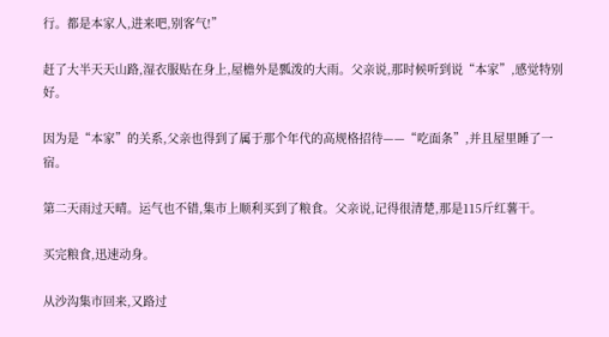行。都是本家人,进来吧,别客气!”

赶了大半天天山路,湿衣服贴在身上,屋檐外是瓢泼的大雨。父亲说,那时候听到说“本家”,感觉特别好。

因为是“本家”的关系,父亲也得到了属于那个年代的高规格招待——“吃面条”,并且屋里睡了一宿。

第二天雨过天晴。运气也不错,集市上顺利买到了粮食。父亲说,记得很清楚,那是115斤红薯干。

买完粮食,迅速动身。

从沙沟集市回来,又路过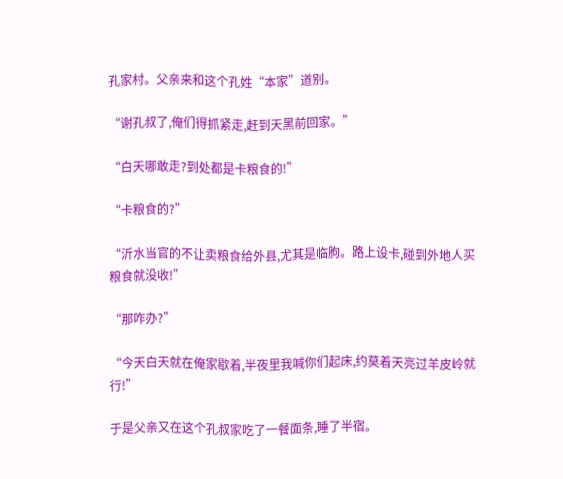孔家村。父亲来和这个孔姓“本家”道别。

“谢孔叔了,俺们得抓紧走,赶到天黑前回家。”

“白天哪敢走?到处都是卡粮食的!”

“卡粮食的?”

“沂水当官的不让卖粮食给外县,尤其是临朐。路上设卡,碰到外地人买粮食就没收!”

“那咋办?”

“今天白天就在俺家歇着,半夜里我喊你们起床,约莫着天亮过羊皮岭就行!”

于是父亲又在这个孔叔家吃了一餐面条,睡了半宿。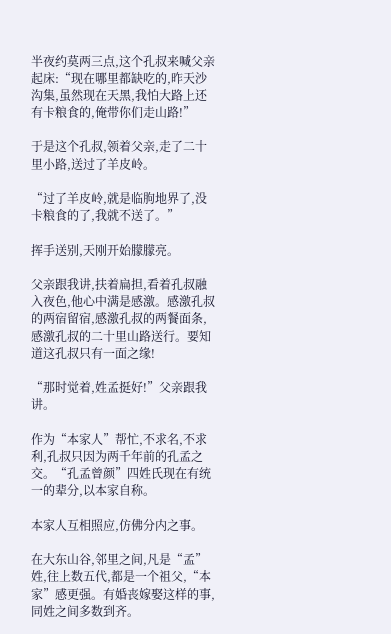半夜约莫两三点,这个孔叔来喊父亲起床:“现在哪里都缺吃的,昨天沙沟集,虽然现在天黑,我怕大路上还有卡粮食的,俺带你们走山路!”

于是这个孔叔,领着父亲,走了二十里小路,送过了羊皮岭。

“过了羊皮岭,就是临朐地界了,没卡粮食的了,我就不送了。”

挥手送别,天刚开始朦朦亮。

父亲跟我讲,扶着扁担,看着孔叔融入夜色,他心中满是感激。感激孔叔的两宿留宿,感激孔叔的两餐面条,感激孔叔的二十里山路送行。要知道这孔叔只有一面之缘!

“那时觉着,姓孟挺好!”父亲跟我讲。

作为“本家人”帮忙,不求名,不求利,孔叔只因为两千年前的孔孟之交。“孔孟曾颜”四姓氏现在有统一的辈分,以本家自称。

本家人互相照应,仿佛分内之事。

在大东山谷,邻里之间,凡是“孟”姓,往上数五代,都是一个祖父,“本家”感更强。有婚丧嫁娶这样的事,同姓之间多数到齐。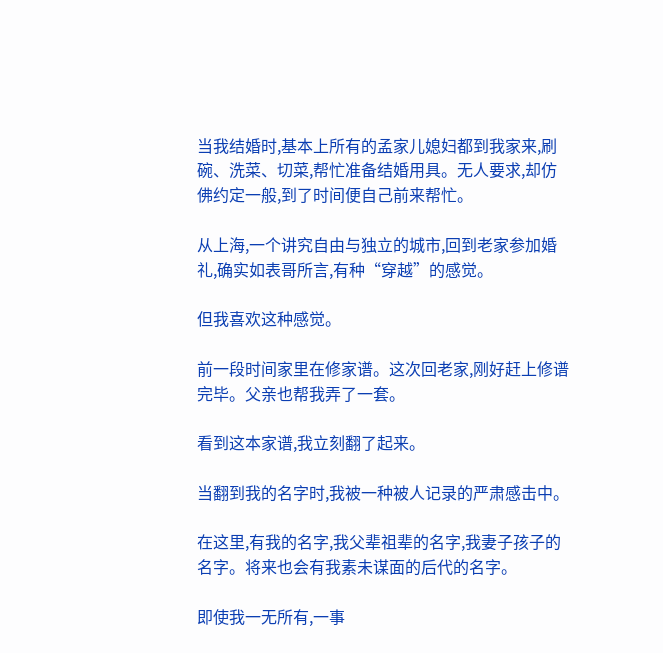当我结婚时,基本上所有的孟家儿媳妇都到我家来,刷碗、洗菜、切菜,帮忙准备结婚用具。无人要求,却仿佛约定一般,到了时间便自己前来帮忙。

从上海,一个讲究自由与独立的城市,回到老家参加婚礼,确实如表哥所言,有种“穿越”的感觉。

但我喜欢这种感觉。

前一段时间家里在修家谱。这次回老家,刚好赶上修谱完毕。父亲也帮我弄了一套。

看到这本家谱,我立刻翻了起来。

当翻到我的名字时,我被一种被人记录的严肃感击中。

在这里,有我的名字,我父辈祖辈的名字,我妻子孩子的名字。将来也会有我素未谋面的后代的名字。

即使我一无所有,一事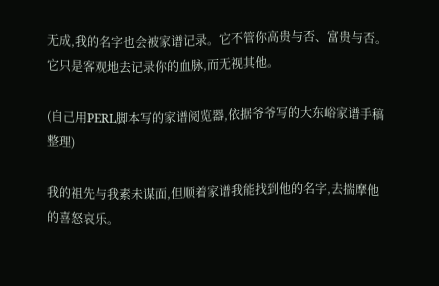无成,我的名字也会被家谱记录。它不管你高贵与否、富贵与否。它只是客观地去记录你的血脉,而无视其他。

(自己用PERL脚本写的家谱阅览器,依据爷爷写的大东峪家谱手稿整理)

我的祖先与我素未谋面,但顺着家谱我能找到他的名字,去揣摩他的喜怒哀乐。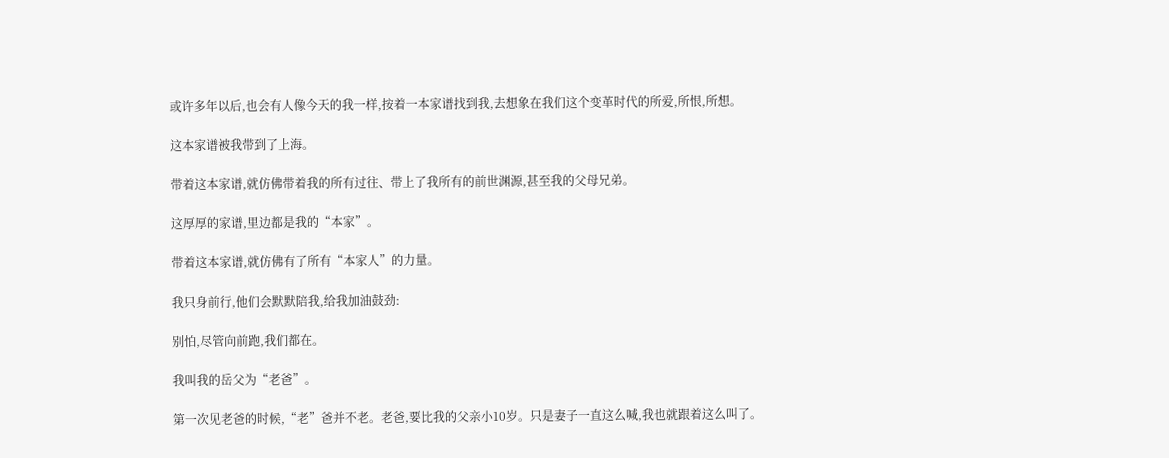或许多年以后,也会有人像今天的我一样,按着一本家谱找到我,去想象在我们这个变革时代的所爱,所恨,所想。

这本家谱被我带到了上海。

带着这本家谱,就仿佛带着我的所有过往、带上了我所有的前世渊源,甚至我的父母兄弟。

这厚厚的家谱,里边都是我的“本家”。

带着这本家谱,就仿佛有了所有“本家人”的力量。

我只身前行,他们会默默陪我,给我加油鼓劲:

别怕,尽管向前跑,我们都在。

我叫我的岳父为“老爸”。

第一次见老爸的时候,“老”爸并不老。老爸,要比我的父亲小10岁。只是妻子一直这么喊,我也就跟着这么叫了。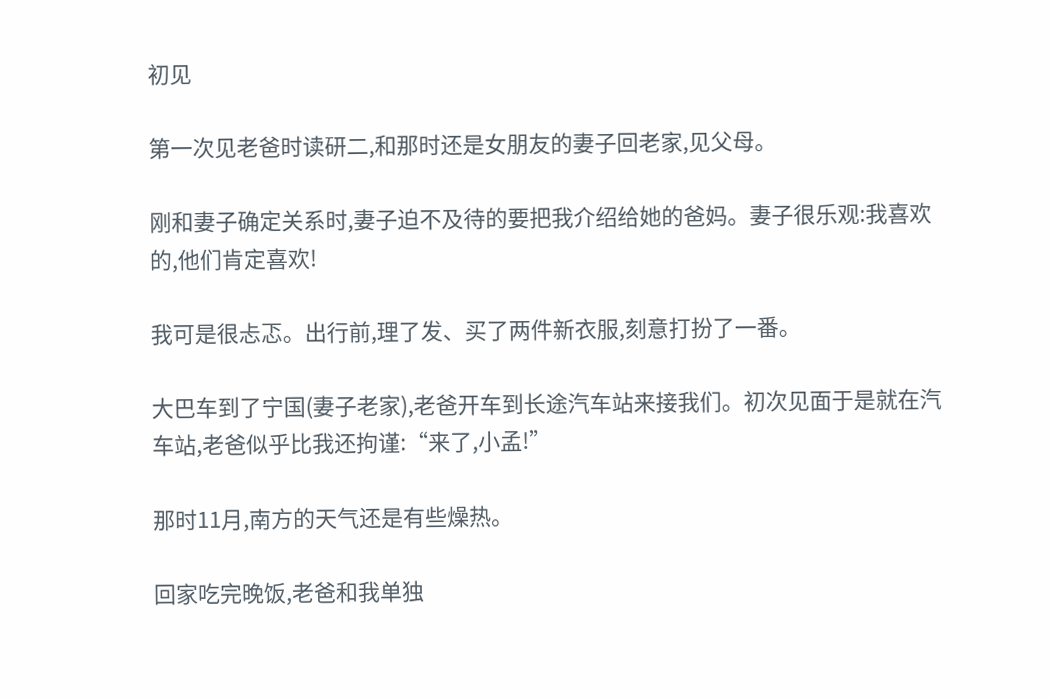初见

第一次见老爸时读研二,和那时还是女朋友的妻子回老家,见父母。

刚和妻子确定关系时,妻子迫不及待的要把我介绍给她的爸妈。妻子很乐观:我喜欢的,他们肯定喜欢!

我可是很忐忑。出行前,理了发、买了两件新衣服,刻意打扮了一番。

大巴车到了宁国(妻子老家),老爸开车到长途汽车站来接我们。初次见面于是就在汽车站,老爸似乎比我还拘谨:“来了,小孟!”

那时11月,南方的天气还是有些燥热。

回家吃完晚饭,老爸和我单独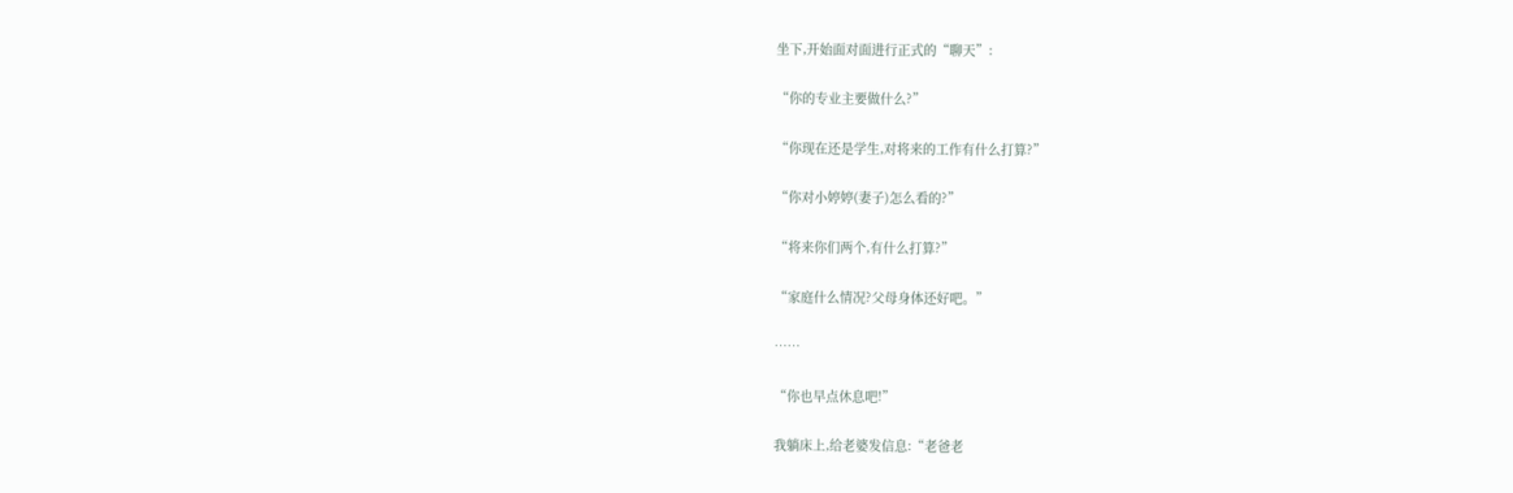坐下,开始面对面进行正式的“聊天”:

“你的专业主要做什么?”

“你现在还是学生,对将来的工作有什么打算?”

“你对小婷婷(妻子)怎么看的?”

“将来你们两个,有什么打算?”

“家庭什么情况?父母身体还好吧。”

……

“你也早点休息吧!”

我躺床上,给老婆发信息:“老爸老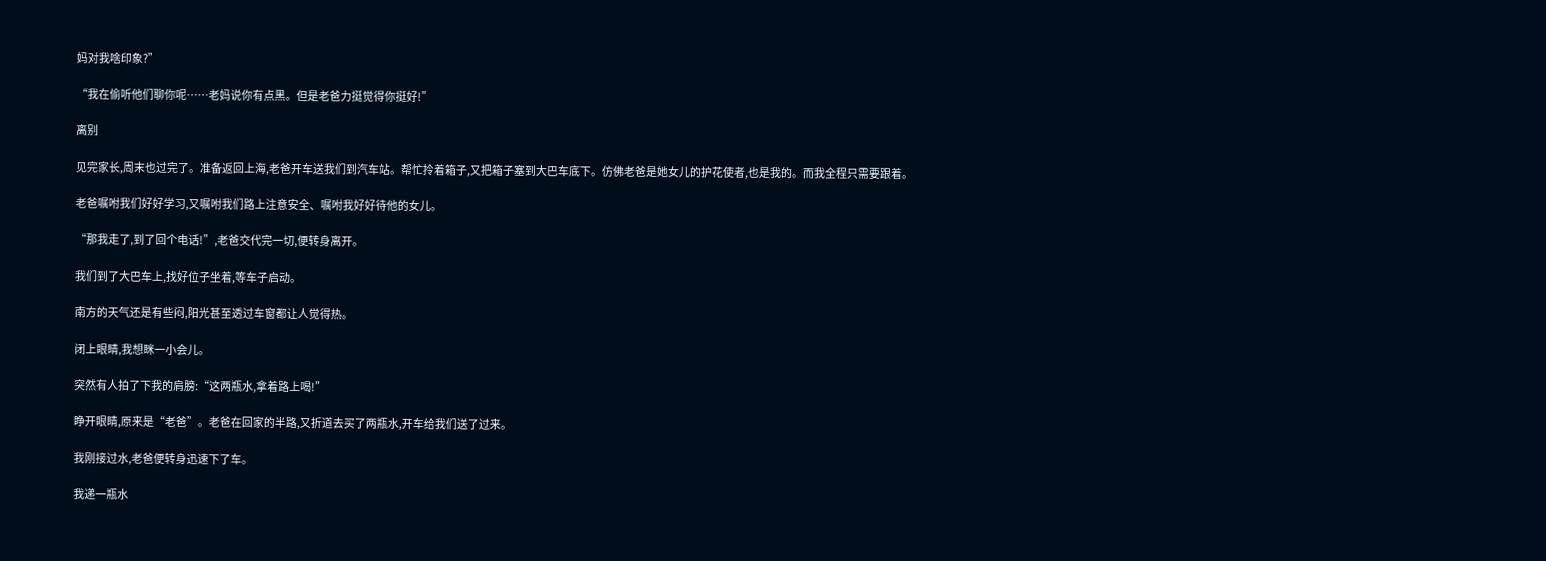妈对我啥印象?”

“我在偷听他们聊你呢……老妈说你有点黑。但是老爸力挺觉得你挺好!”

离别

见完家长,周末也过完了。准备返回上海,老爸开车送我们到汽车站。帮忙拎着箱子,又把箱子塞到大巴车底下。仿佛老爸是她女儿的护花使者,也是我的。而我全程只需要跟着。

老爸嘱咐我们好好学习,又嘱咐我们路上注意安全、嘱咐我好好待他的女儿。

“那我走了,到了回个电话!”,老爸交代完一切,便转身离开。

我们到了大巴车上,找好位子坐着,等车子启动。

南方的天气还是有些闷,阳光甚至透过车窗都让人觉得热。

闭上眼睛,我想眯一小会儿。

突然有人拍了下我的肩膀:“这两瓶水,拿着路上喝!”

睁开眼睛,原来是“老爸”。老爸在回家的半路,又折道去买了两瓶水,开车给我们送了过来。

我刚接过水,老爸便转身迅速下了车。

我递一瓶水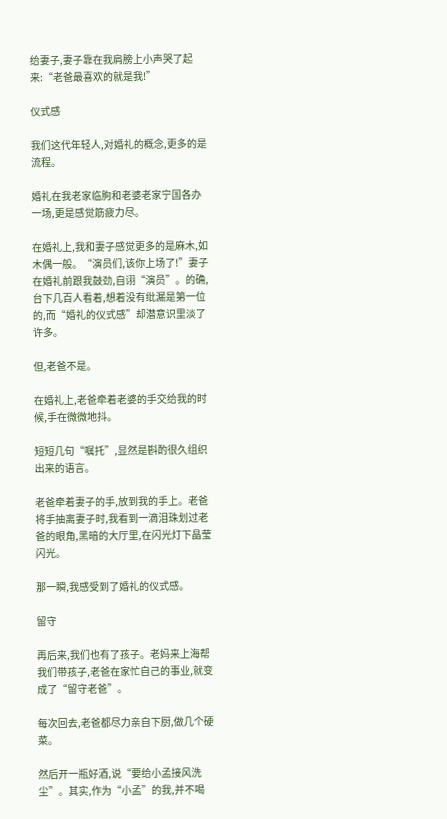给妻子,妻子靠在我肩膀上小声哭了起来:“老爸最喜欢的就是我!”

仪式感

我们这代年轻人,对婚礼的概念,更多的是流程。

婚礼在我老家临朐和老婆老家宁国各办一场,更是感觉筋疲力尽。

在婚礼上,我和妻子感觉更多的是麻木,如木偶一般。“演员们,该你上场了!”妻子在婚礼前跟我鼓劲,自诩“演员”。的确,台下几百人看着,想着没有纰漏是第一位的,而“婚礼的仪式感”却潜意识里淡了许多。

但,老爸不是。

在婚礼上,老爸牵着老婆的手交给我的时候,手在微微地抖。

短短几句“嘱托”,显然是斟酌很久组织出来的语言。

老爸牵着妻子的手,放到我的手上。老爸将手抽离妻子时,我看到一滴泪珠划过老爸的眼角,黑暗的大厅里,在闪光灯下晶莹闪光。

那一瞬,我感受到了婚礼的仪式感。

留守

再后来,我们也有了孩子。老妈来上海帮我们带孩子,老爸在家忙自己的事业,就变成了“留守老爸”。

每次回去,老爸都尽力亲自下厨,做几个硬菜。

然后开一瓶好酒,说“要给小孟接风洗尘”。其实,作为“小孟”的我,并不喝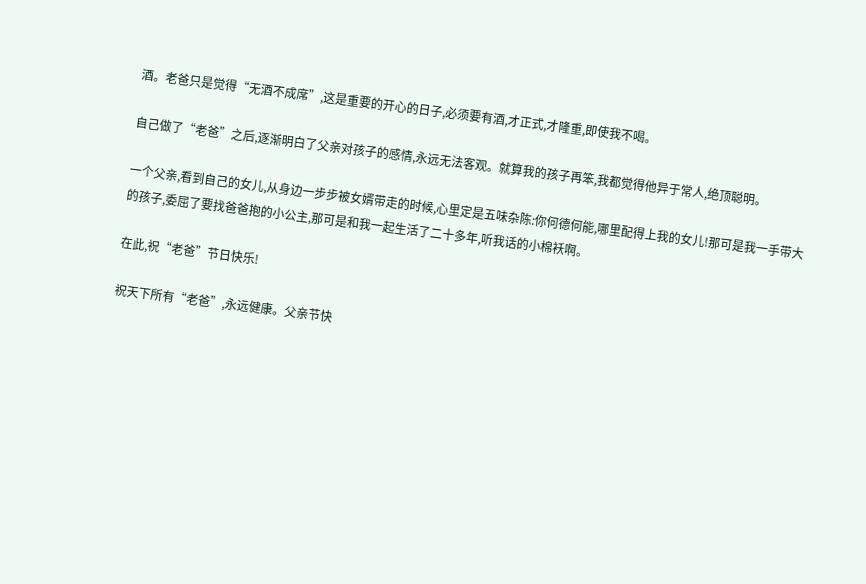酒。老爸只是觉得“无酒不成席”,这是重要的开心的日子,必须要有酒,才正式,才隆重,即使我不喝。

自己做了“老爸”之后,逐渐明白了父亲对孩子的感情,永远无法客观。就算我的孩子再笨,我都觉得他异于常人,绝顶聪明。

一个父亲,看到自己的女儿,从身边一步步被女婿带走的时候,心里定是五味杂陈:你何德何能,哪里配得上我的女儿!那可是我一手带大的孩子,委屈了要找爸爸抱的小公主,那可是和我一起生活了二十多年,听我话的小棉袄啊。

在此,祝“老爸”节日快乐!

祝天下所有“老爸”,永远健康。父亲节快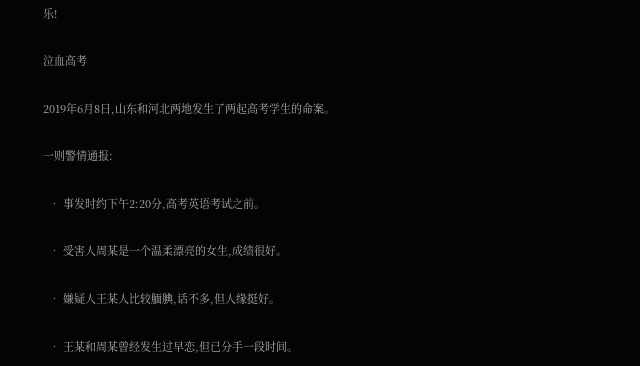乐!

泣血高考

2019年6月8日,山东和河北两地发生了两起高考学生的命案。

一则警情通报:

  • 事发时约下午2:20分,高考英语考试之前。

  • 受害人周某是一个温柔漂亮的女生,成绩很好。

  • 嫌疑人王某人比较腼腆,话不多,但人缘挺好。

  • 王某和周某曾经发生过早恋,但已分手一段时间。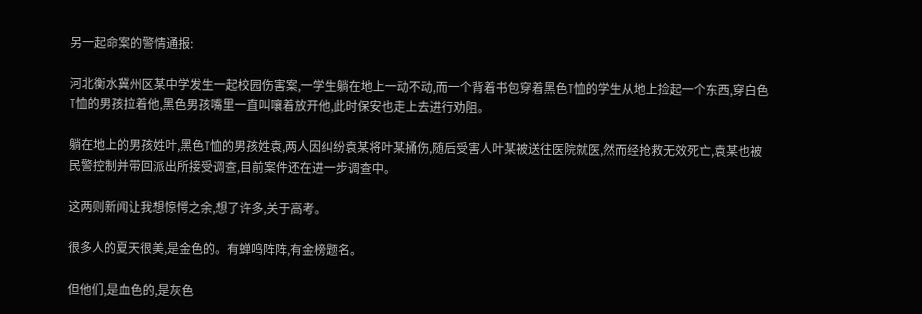另一起命案的警情通报:

河北衡水冀州区某中学发生一起校园伤害案,一学生躺在地上一动不动,而一个背着书包穿着黑色T恤的学生从地上捡起一个东西,穿白色T恤的男孩拉着他,黑色男孩嘴里一直叫嚷着放开他,此时保安也走上去进行劝阻。

躺在地上的男孩姓叶,黑色T恤的男孩姓袁,两人因纠纷袁某将叶某捅伤,随后受害人叶某被送往医院就医,然而经抢救无效死亡,袁某也被民警控制并带回派出所接受调查,目前案件还在进一步调查中。

这两则新闻让我想惊愕之余,想了许多,关于高考。

很多人的夏天很美,是金色的。有蝉鸣阵阵,有金榜题名。

但他们,是血色的,是灰色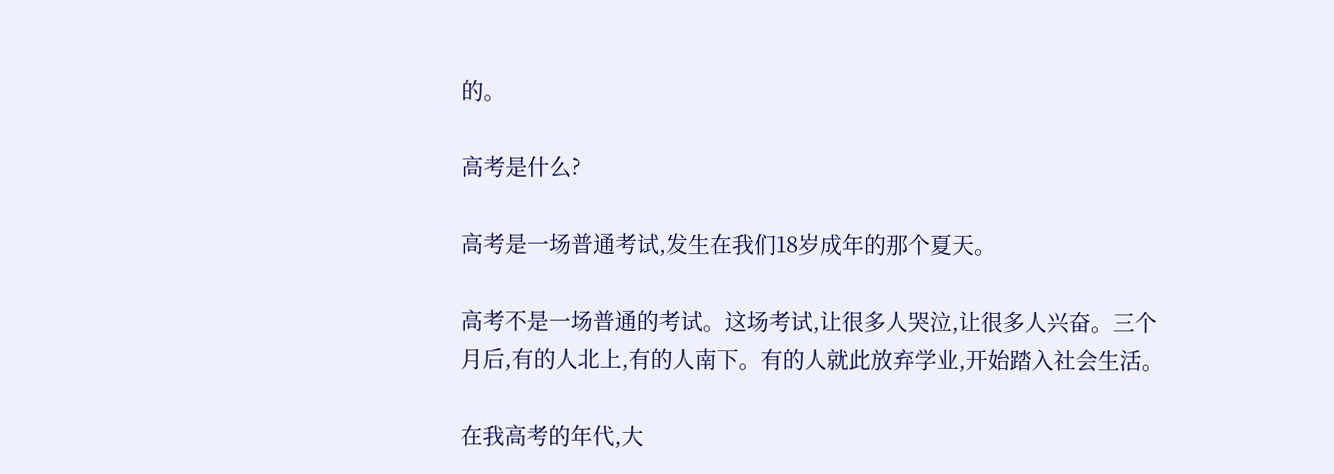的。

高考是什么?

高考是一场普通考试,发生在我们18岁成年的那个夏天。

高考不是一场普通的考试。这场考试,让很多人哭泣,让很多人兴奋。三个月后,有的人北上,有的人南下。有的人就此放弃学业,开始踏入社会生活。

在我高考的年代,大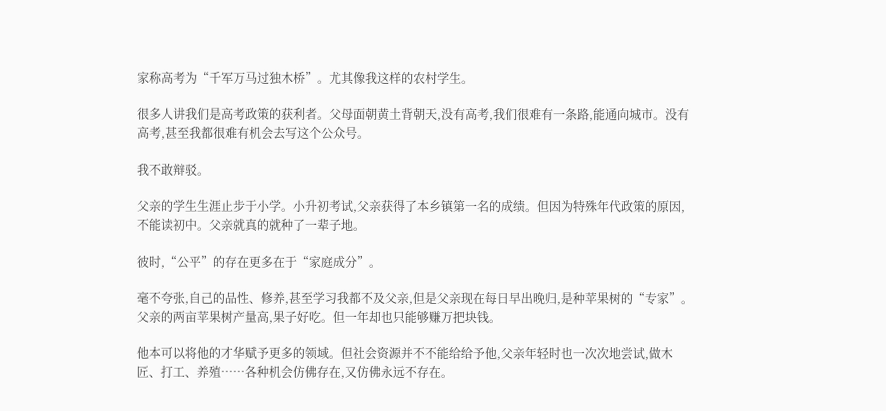家称高考为“千军万马过独木桥”。尤其像我这样的农村学生。

很多人讲我们是高考政策的获利者。父母面朝黄土背朝天,没有高考,我们很难有一条路,能通向城市。没有高考,甚至我都很难有机会去写这个公众号。

我不敢辩驳。

父亲的学生生涯止步于小学。小升初考试,父亲获得了本乡镇第一名的成绩。但因为特殊年代政策的原因,不能读初中。父亲就真的就种了一辈子地。

彼时,“公平”的存在更多在于“家庭成分”。

毫不夸张,自己的品性、修养,甚至学习我都不及父亲,但是父亲现在每日早出晚归,是种苹果树的“专家”。父亲的两亩苹果树产量高,果子好吃。但一年却也只能够赚万把块钱。

他本可以将他的才华赋予更多的领域。但社会资源并不不能给给予他,父亲年轻时也一次次地尝试,做木匠、打工、养殖……各种机会仿佛存在,又仿佛永远不存在。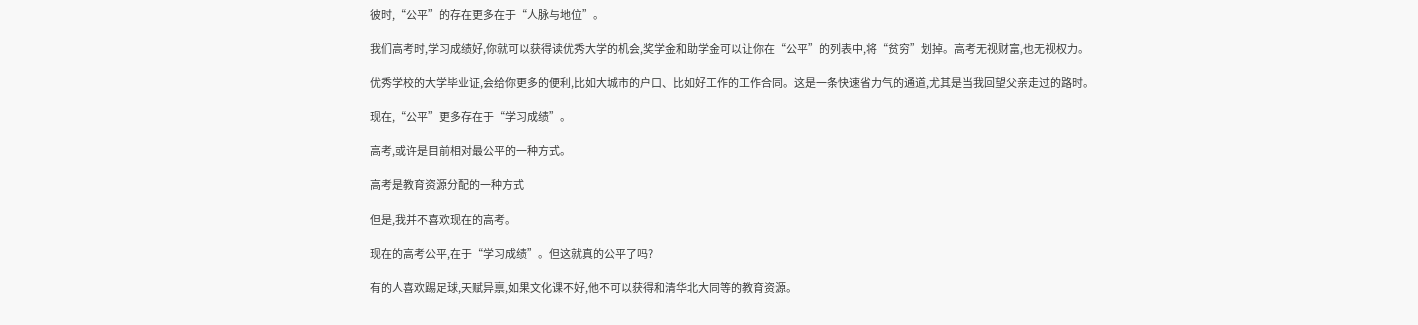彼时,“公平”的存在更多在于“人脉与地位”。

我们高考时,学习成绩好,你就可以获得读优秀大学的机会,奖学金和助学金可以让你在“公平”的列表中,将“贫穷”划掉。高考无视财富,也无视权力。

优秀学校的大学毕业证,会给你更多的便利,比如大城市的户口、比如好工作的工作合同。这是一条快速省力气的通道,尤其是当我回望父亲走过的路时。

现在,“公平”更多存在于“学习成绩”。

高考,或许是目前相对最公平的一种方式。

高考是教育资源分配的一种方式

但是,我并不喜欢现在的高考。

现在的高考公平,在于“学习成绩”。但这就真的公平了吗?

有的人喜欢踢足球,天赋异禀,如果文化课不好,他不可以获得和清华北大同等的教育资源。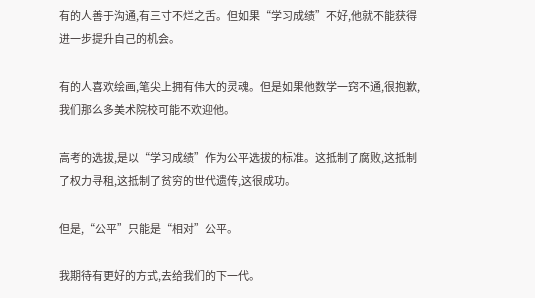有的人善于沟通,有三寸不烂之舌。但如果“学习成绩”不好,他就不能获得进一步提升自己的机会。

有的人喜欢绘画,笔尖上拥有伟大的灵魂。但是如果他数学一窍不通,很抱歉,我们那么多美术院校可能不欢迎他。

高考的选拔,是以“学习成绩”作为公平选拔的标准。这抵制了腐败,这抵制了权力寻租,这抵制了贫穷的世代遗传,这很成功。

但是,“公平”只能是“相对”公平。

我期待有更好的方式,去给我们的下一代。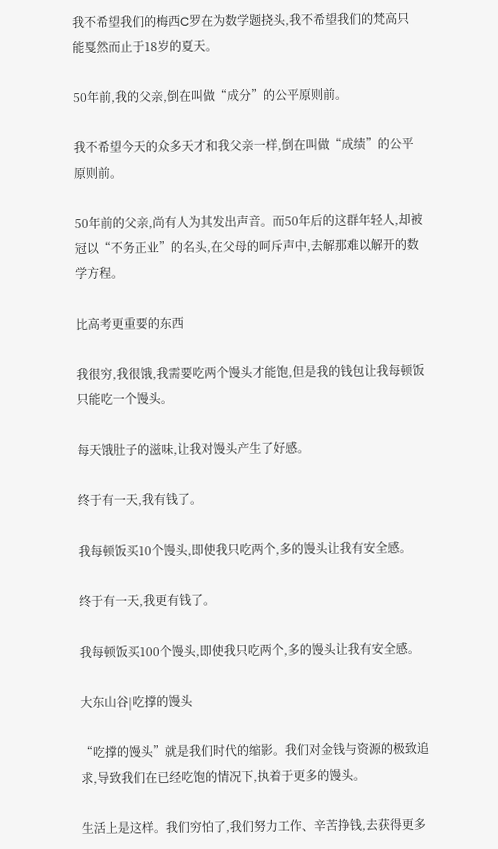我不希望我们的梅西C罗在为数学题挠头,我不希望我们的梵高只能戛然而止于18岁的夏天。

50年前,我的父亲,倒在叫做“成分”的公平原则前。

我不希望今天的众多天才和我父亲一样,倒在叫做“成绩”的公平原则前。

50年前的父亲,尚有人为其发出声音。而50年后的这群年轻人,却被冠以“不务正业”的名头,在父母的呵斥声中,去解那难以解开的数学方程。

比高考更重要的东西

我很穷,我很饿,我需要吃两个馒头才能饱,但是我的钱包让我每顿饭只能吃一个馒头。

每天饿肚子的滋味,让我对馒头产生了好感。

终于有一天,我有钱了。

我每顿饭买10个馒头,即使我只吃两个,多的馒头让我有安全感。

终于有一天,我更有钱了。

我每顿饭买100个馒头,即使我只吃两个,多的馒头让我有安全感。

大东山谷|吃撑的馒头

“吃撑的馒头”就是我们时代的缩影。我们对金钱与资源的极致追求,导致我们在已经吃饱的情况下,执着于更多的馒头。

生活上是这样。我们穷怕了,我们努力工作、辛苦挣钱,去获得更多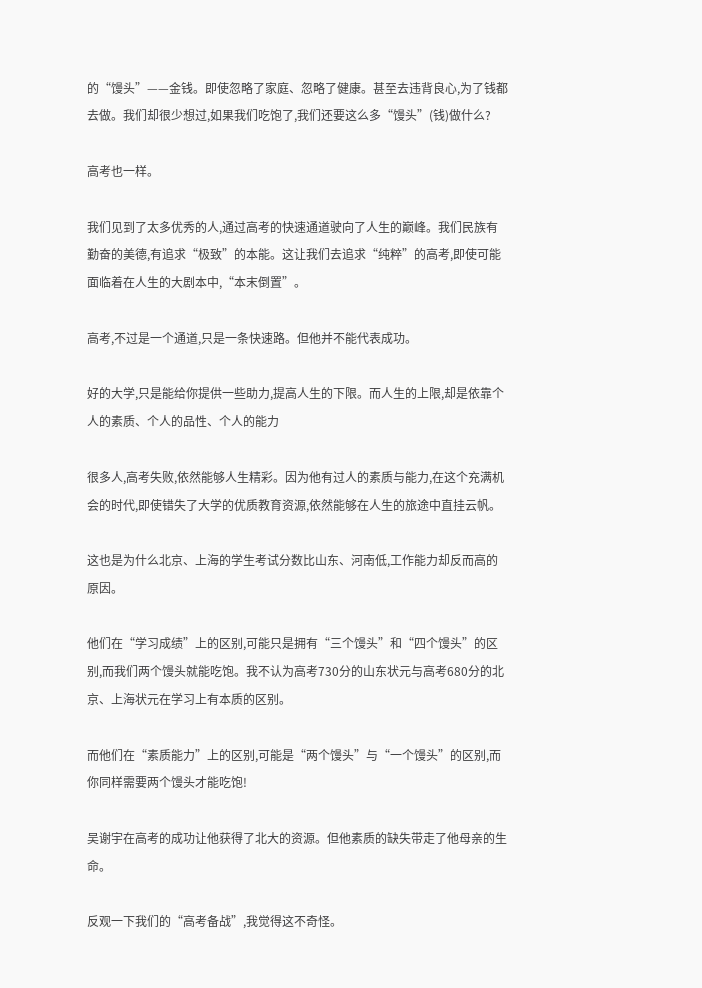的“馒头”——金钱。即使忽略了家庭、忽略了健康。甚至去违背良心,为了钱都去做。我们却很少想过,如果我们吃饱了,我们还要这么多“馒头”(钱)做什么?

高考也一样。

我们见到了太多优秀的人,通过高考的快速通道驶向了人生的巅峰。我们民族有勤奋的美德,有追求“极致”的本能。这让我们去追求“纯粹”的高考,即使可能面临着在人生的大剧本中,“本末倒置”。

高考,不过是一个通道,只是一条快速路。但他并不能代表成功。

好的大学,只是能给你提供一些助力,提高人生的下限。而人生的上限,却是依靠个人的素质、个人的品性、个人的能力

很多人,高考失败,依然能够人生精彩。因为他有过人的素质与能力,在这个充满机会的时代,即使错失了大学的优质教育资源,依然能够在人生的旅途中直挂云帆。

这也是为什么北京、上海的学生考试分数比山东、河南低,工作能力却反而高的原因。

他们在“学习成绩”上的区别,可能只是拥有“三个馒头”和“四个馒头”的区别,而我们两个馒头就能吃饱。我不认为高考730分的山东状元与高考680分的北京、上海状元在学习上有本质的区别。

而他们在“素质能力”上的区别,可能是“两个馒头”与“一个馒头”的区别,而你同样需要两个馒头才能吃饱!

吴谢宇在高考的成功让他获得了北大的资源。但他素质的缺失带走了他母亲的生命。

反观一下我们的“高考备战”,我觉得这不奇怪。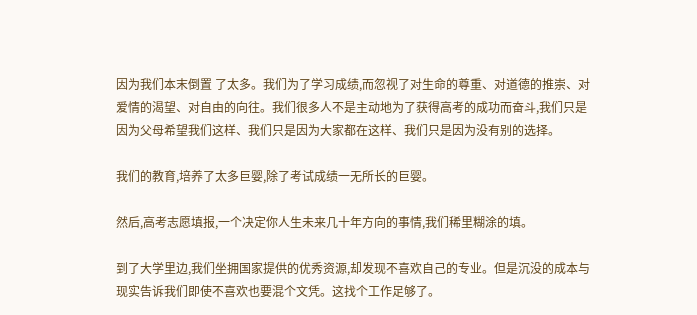因为我们本末倒置 了太多。我们为了学习成绩,而忽视了对生命的尊重、对道德的推崇、对爱情的渴望、对自由的向往。我们很多人不是主动地为了获得高考的成功而奋斗,我们只是因为父母希望我们这样、我们只是因为大家都在这样、我们只是因为没有别的选择。

我们的教育,培养了太多巨婴,除了考试成绩一无所长的巨婴。

然后,高考志愿填报,一个决定你人生未来几十年方向的事情,我们稀里糊涂的填。

到了大学里边,我们坐拥国家提供的优秀资源,却发现不喜欢自己的专业。但是沉没的成本与现实告诉我们即使不喜欢也要混个文凭。这找个工作足够了。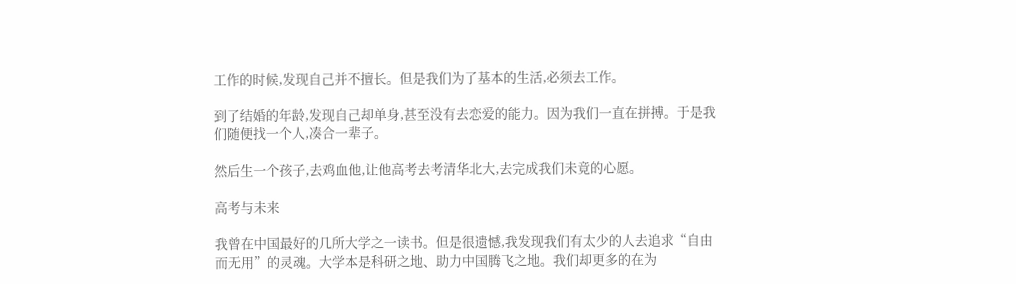工作的时候,发现自己并不擅长。但是我们为了基本的生活,必须去工作。

到了结婚的年龄,发现自己却单身,甚至没有去恋爱的能力。因为我们一直在拼搏。于是我们随便找一个人,凑合一辈子。

然后生一个孩子,去鸡血他,让他高考去考清华北大,去完成我们未竟的心愿。

高考与未来

我曾在中国最好的几所大学之一读书。但是很遗憾,我发现我们有太少的人去追求“自由而无用”的灵魂。大学本是科研之地、助力中国腾飞之地。我们却更多的在为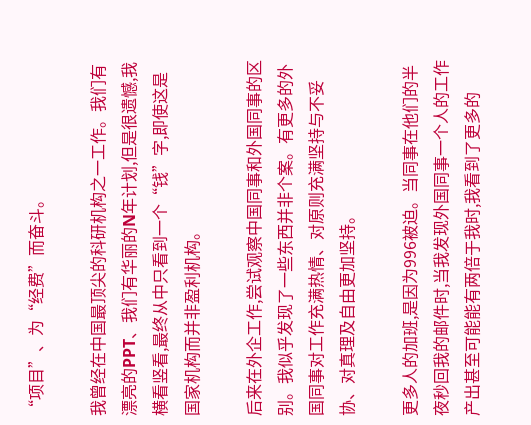“项目”、为“经费”而奋斗。

我曾经在中国最顶尖的科研机构之一工作。我们有漂亮的PPT、我们有华丽的N年计划,但是很遗憾,我横看竖看,最终从中只看到一个“钱”字,即使这是国家机构而并非盈利机构。

后来在外企工作,尝试观察中国同事和外国同事的区别。我似乎发现了一些东西并非个案。有更多的外国同事对工作充满热情、对原则充满坚持与不妥协、对真理及自由更加坚持。

更多人的加班,是因为996被迫。当同事在他们的半夜秒回我的邮件时,当我发现外国同事一个人的工作产出甚至可能能有两倍于我时,我看到了更多的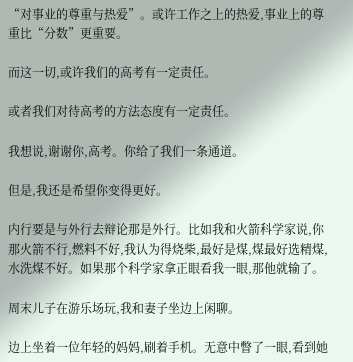“对事业的尊重与热爱”。或许工作之上的热爱,事业上的尊重比“分数”更重要。

而这一切,或许我们的高考有一定责任。

或者我们对待高考的方法态度有一定责任。

我想说,谢谢你,高考。你给了我们一条通道。

但是,我还是希望你变得更好。

内行要是与外行去辩论那是外行。比如我和火箭科学家说,你那火箭不行,燃料不好,我认为得烧柴,最好是煤,煤最好选精煤,水洗煤不好。如果那个科学家拿正眼看我一眼,那他就输了。

周末儿子在游乐场玩,我和妻子坐边上闲聊。

边上坐着一位年轻的妈妈,刷着手机。无意中瞥了一眼,看到她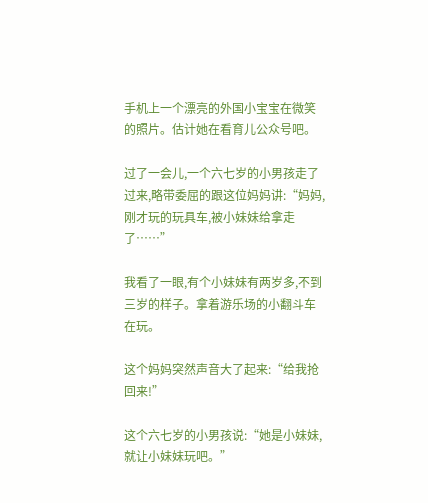手机上一个漂亮的外国小宝宝在微笑的照片。估计她在看育儿公众号吧。

过了一会儿,一个六七岁的小男孩走了过来,略带委屈的跟这位妈妈讲:“妈妈,刚才玩的玩具车,被小妹妹给拿走了……”

我看了一眼,有个小妹妹有两岁多,不到三岁的样子。拿着游乐场的小翻斗车在玩。

这个妈妈突然声音大了起来:“给我抢回来!”

这个六七岁的小男孩说:“她是小妹妹,就让小妹妹玩吧。”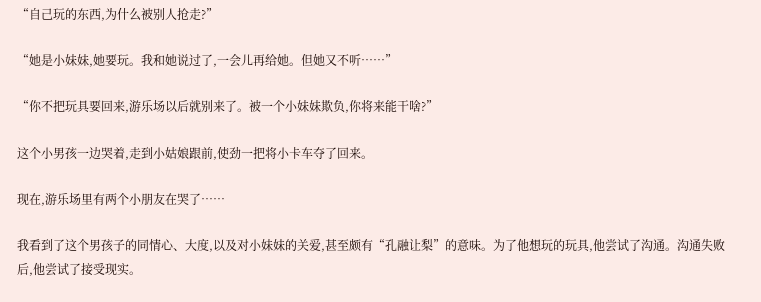“自己玩的东西,为什么被别人抢走?”

“她是小妹妹,她要玩。我和她说过了,一会儿再给她。但她又不听……”

“你不把玩具要回来,游乐场以后就别来了。被一个小妹妹欺负,你将来能干啥?”

这个小男孩一边哭着,走到小姑娘跟前,使劲一把将小卡车夺了回来。

现在,游乐场里有两个小朋友在哭了……

我看到了这个男孩子的同情心、大度,以及对小妹妹的关爱,甚至颇有“孔融让梨”的意味。为了他想玩的玩具,他尝试了沟通。沟通失败后,他尝试了接受现实。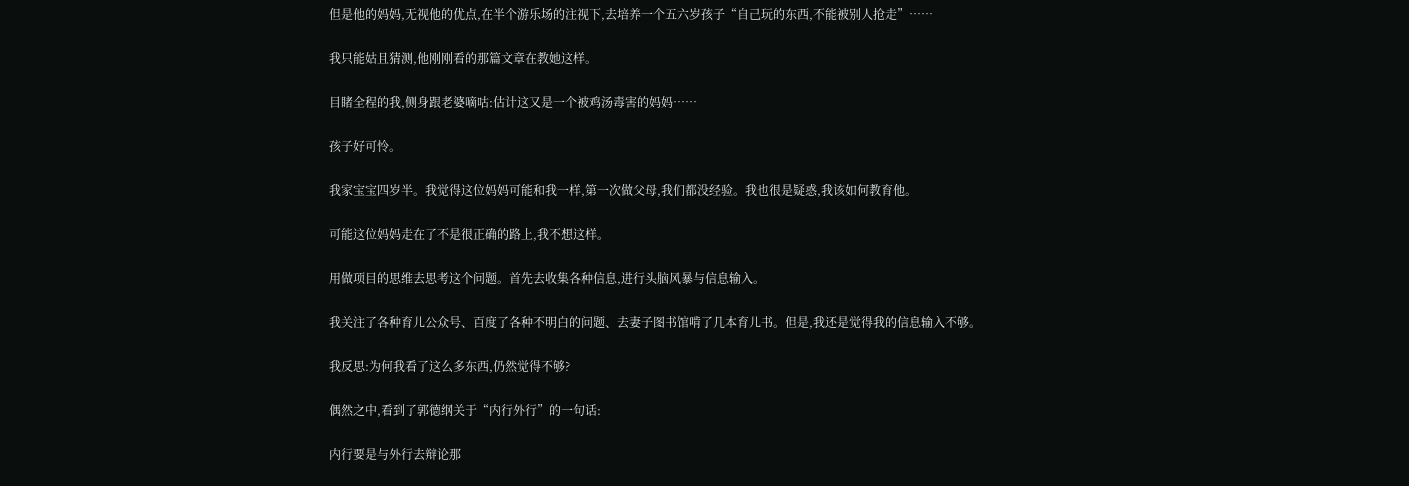但是他的妈妈,无视他的优点,在半个游乐场的注视下,去培养一个五六岁孩子“自己玩的东西,不能被别人抢走”……

我只能姑且猜测,他刚刚看的那篇文章在教她这样。

目睹全程的我,侧身跟老婆嘀咕:估计这又是一个被鸡汤毒害的妈妈……

孩子好可怜。

我家宝宝四岁半。我觉得这位妈妈可能和我一样,第一次做父母,我们都没经验。我也很是疑惑,我该如何教育他。

可能这位妈妈走在了不是很正确的路上,我不想这样。

用做项目的思维去思考这个问题。首先去收集各种信息,进行头脑风暴与信息输入。

我关注了各种育儿公众号、百度了各种不明白的问题、去妻子图书馆啃了几本育儿书。但是,我还是觉得我的信息输入不够。

我反思:为何我看了这么多东西,仍然觉得不够?

偶然之中,看到了郭德纲关于“内行外行”的一句话:

内行要是与外行去辩论那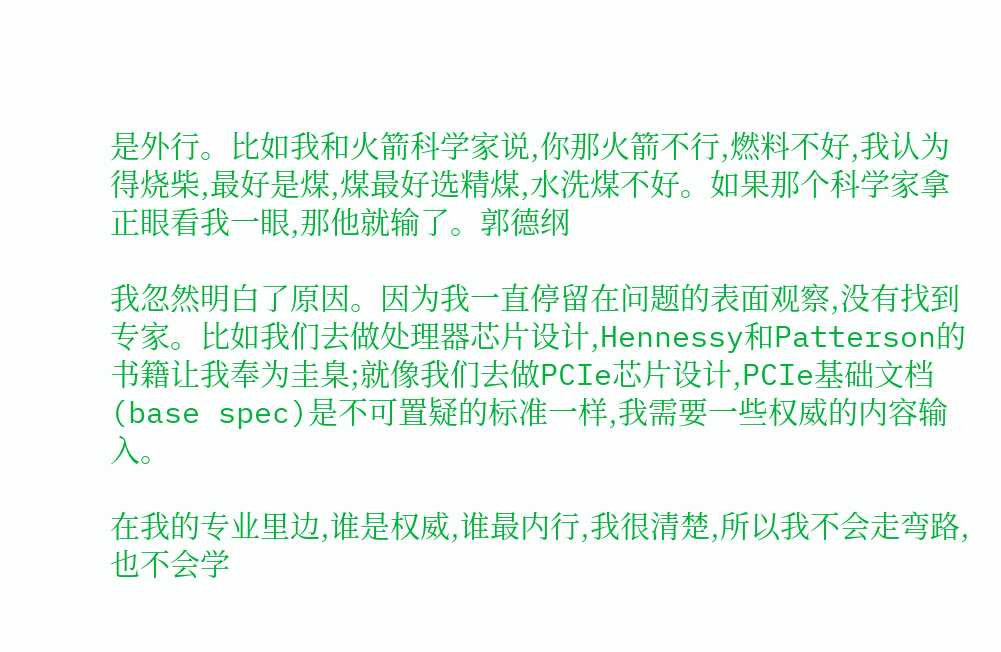是外行。比如我和火箭科学家说,你那火箭不行,燃料不好,我认为得烧柴,最好是煤,煤最好选精煤,水洗煤不好。如果那个科学家拿正眼看我一眼,那他就输了。郭德纲

我忽然明白了原因。因为我一直停留在问题的表面观察,没有找到专家。比如我们去做处理器芯片设计,Hennessy和Patterson的书籍让我奉为圭臬;就像我们去做PCIe芯片设计,PCIe基础文档(base spec)是不可置疑的标准一样,我需要一些权威的内容输入。

在我的专业里边,谁是权威,谁最内行,我很清楚,所以我不会走弯路,也不会学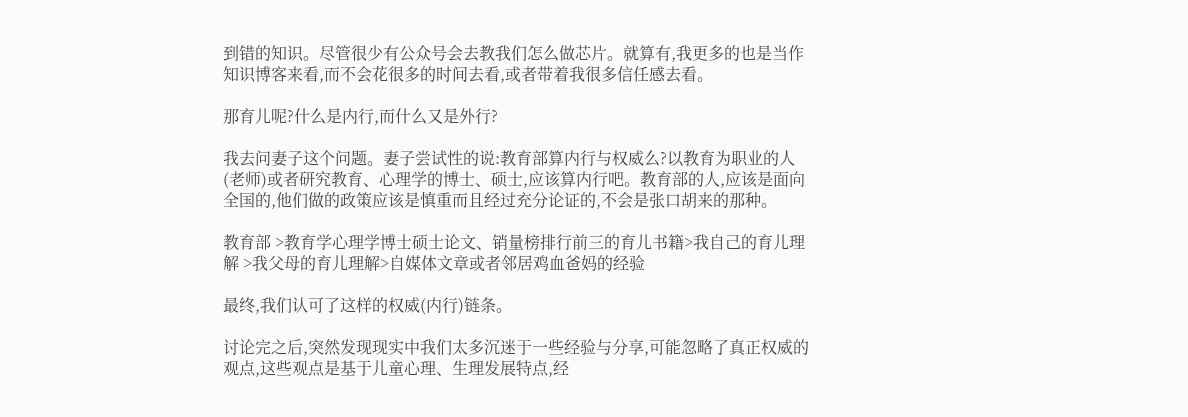到错的知识。尽管很少有公众号会去教我们怎么做芯片。就算有,我更多的也是当作知识博客来看,而不会花很多的时间去看,或者带着我很多信任感去看。

那育儿呢?什么是内行,而什么又是外行?

我去问妻子这个问题。妻子尝试性的说:教育部算内行与权威么?以教育为职业的人(老师)或者研究教育、心理学的博士、硕士,应该算内行吧。教育部的人,应该是面向全国的,他们做的政策应该是慎重而且经过充分论证的,不会是张口胡来的那种。

教育部 >教育学心理学博士硕士论文、销量榜排行前三的育儿书籍>我自己的育儿理解 >我父母的育儿理解>自媒体文章或者邻居鸡血爸妈的经验

最终,我们认可了这样的权威(内行)链条。

讨论完之后,突然发现现实中我们太多沉迷于一些经验与分享,可能忽略了真正权威的观点,这些观点是基于儿童心理、生理发展特点,经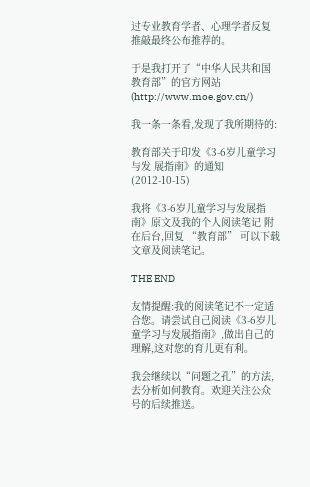过专业教育学者、心理学者反复推敲最终公布推荐的。

于是我打开了“中华人民共和国教育部”的官方网站(http://www.moe.gov.cn/)

我一条一条看,发现了我所期待的:

教育部关于印发《3-6岁儿童学习与发 展指南》的通知(2012-10-15)

我将《3-6岁儿童学习与发展指南》原文及我的个人阅读笔记 附在后台,回复 “教育部” 可以下载文章及阅读笔记。

THE END

友情提醒:我的阅读笔记不一定适合您。请尝试自己阅读《3-6岁儿童学习与发展指南》,做出自己的理解,这对您的育儿更有利。

我会继续以“问题之孔”的方法,去分析如何教育。欢迎关注公众号的后续推送。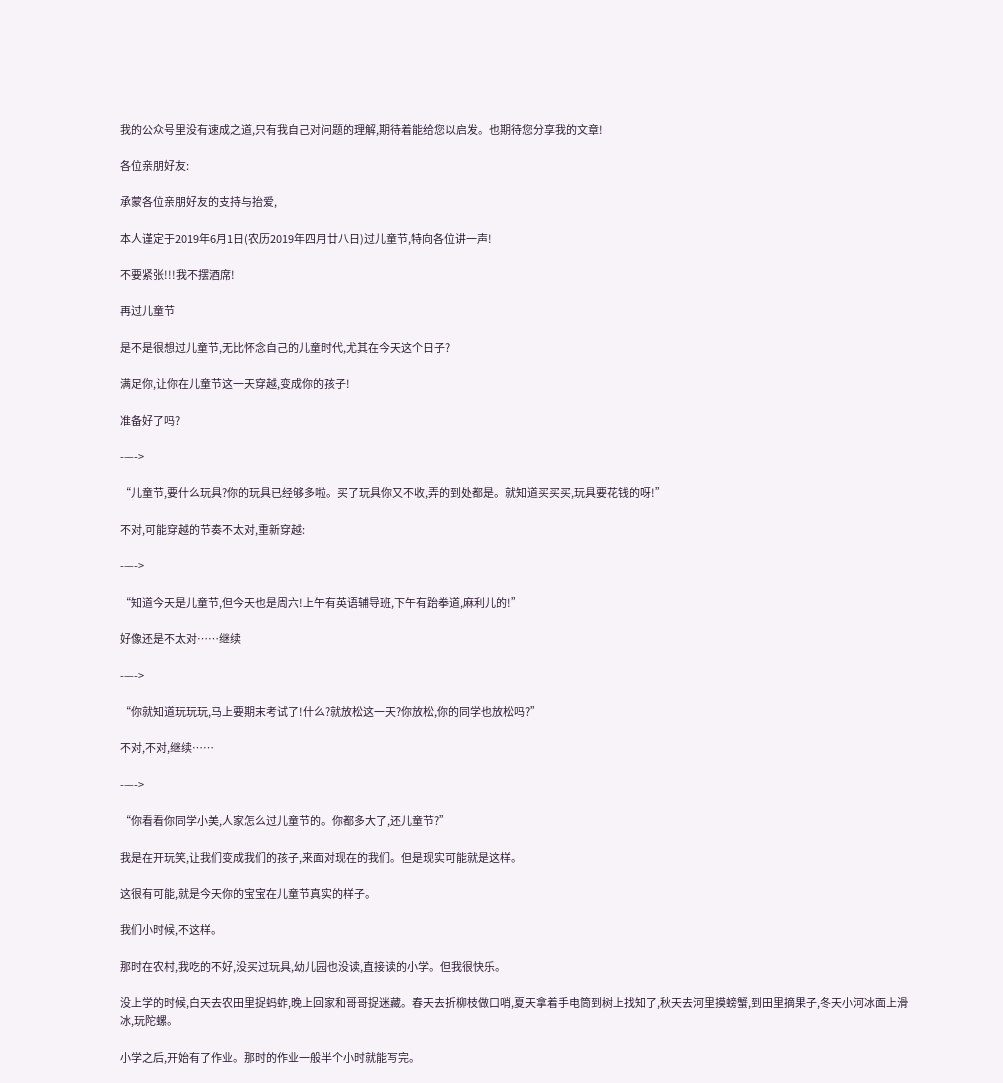我的公众号里没有速成之道,只有我自己对问题的理解,期待着能给您以启发。也期待您分享我的文章!

各位亲朋好友:

承蒙各位亲朋好友的支持与抬爱,

本人谨定于2019年6月1日(农历2019年四月廿八日)过儿童节,特向各位讲一声!

不要紧张!!!我不摆酒席!

再过儿童节

是不是很想过儿童节,无比怀念自己的儿童时代,尤其在今天这个日子?

满足你,让你在儿童节这一天穿越,变成你的孩子!

准备好了吗?

-—->

“儿童节,要什么玩具?你的玩具已经够多啦。买了玩具你又不收,弄的到处都是。就知道买买买,玩具要花钱的呀!”

不对,可能穿越的节奏不太对,重新穿越:

-—->

“知道今天是儿童节,但今天也是周六!上午有英语辅导班,下午有跆拳道,麻利儿的!”

好像还是不太对……继续

-—->

“你就知道玩玩玩,马上要期末考试了!什么?就放松这一天?你放松,你的同学也放松吗?”

不对,不对,继续……

-—->

“你看看你同学小美,人家怎么过儿童节的。你都多大了,还儿童节?”

我是在开玩笑,让我们变成我们的孩子,来面对现在的我们。但是现实可能就是这样。

这很有可能,就是今天你的宝宝在儿童节真实的样子。

我们小时候,不这样。

那时在农村,我吃的不好,没买过玩具,幼儿园也没读,直接读的小学。但我很快乐。

没上学的时候,白天去农田里捉蚂蚱,晚上回家和哥哥捉迷藏。春天去折柳枝做口哨,夏天拿着手电筒到树上找知了,秋天去河里摸螃蟹,到田里摘果子,冬天小河冰面上滑冰,玩陀螺。

小学之后,开始有了作业。那时的作业一般半个小时就能写完。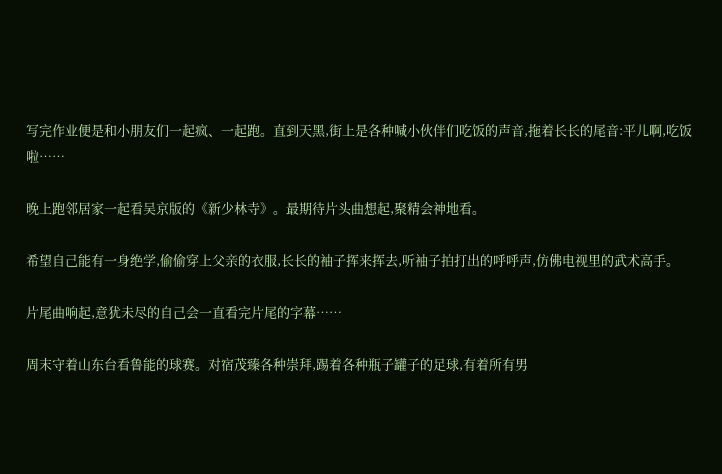写完作业便是和小朋友们一起疯、一起跑。直到天黑,街上是各种喊小伙伴们吃饭的声音,拖着长长的尾音:平儿啊,吃饭啦……

晚上跑邻居家一起看吴京版的《新少林寺》。最期待片头曲想起,聚精会神地看。

希望自己能有一身绝学,偷偷穿上父亲的衣服,长长的袖子挥来挥去,听袖子拍打出的呼呼声,仿佛电视里的武术高手。

片尾曲响起,意犹未尽的自己会一直看完片尾的字幕……

周末守着山东台看鲁能的球赛。对宿茂臻各种崇拜,踢着各种瓶子罐子的足球,有着所有男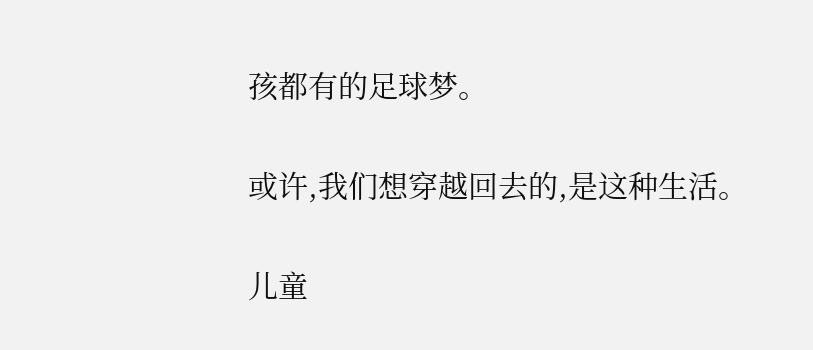孩都有的足球梦。

或许,我们想穿越回去的,是这种生活。

儿童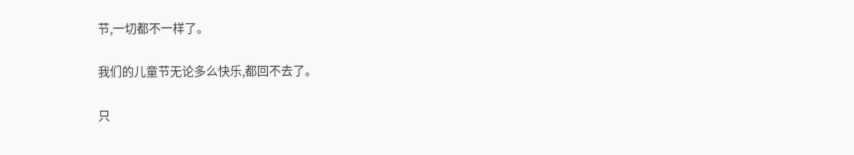节,一切都不一样了。

我们的儿童节无论多么快乐,都回不去了。

只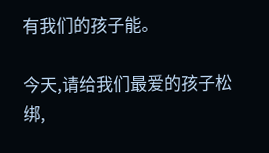有我们的孩子能。

今天,请给我们最爱的孩子松绑,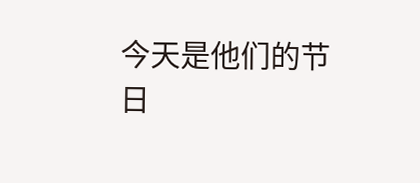今天是他们的节日